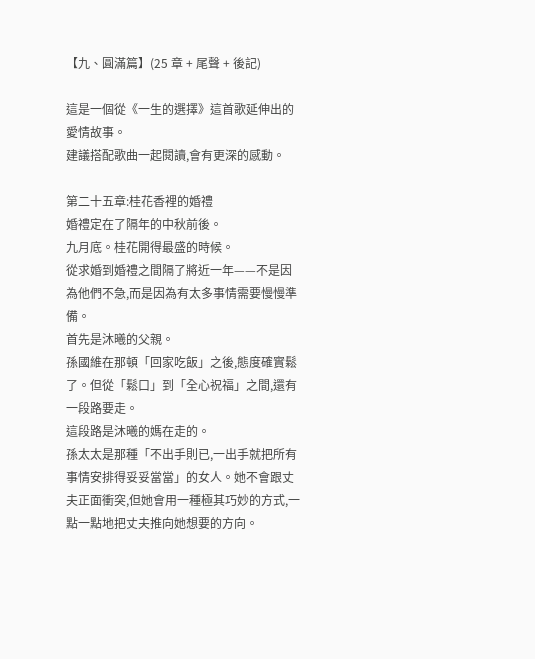【九、圓滿篇】(25 章 + 尾聲 + 後記)

這是一個從《一生的選擇》這首歌延伸出的愛情故事。
建議搭配歌曲一起閱讀,會有更深的感動。

第二十五章:桂花香裡的婚禮
婚禮定在了隔年的中秋前後。
九月底。桂花開得最盛的時候。
從求婚到婚禮之間隔了將近一年——不是因為他們不急,而是因為有太多事情需要慢慢準備。
首先是沐曦的父親。
孫國維在那頓「回家吃飯」之後,態度確實鬆了。但從「鬆口」到「全心祝福」之間,還有一段路要走。
這段路是沐曦的媽在走的。
孫太太是那種「不出手則已,一出手就把所有事情安排得妥妥當當」的女人。她不會跟丈夫正面衝突,但她會用一種極其巧妙的方式,一點一點地把丈夫推向她想要的方向。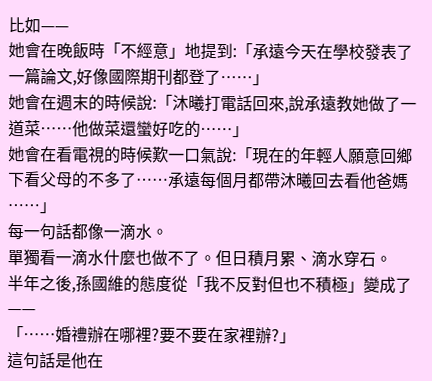比如——
她會在晚飯時「不經意」地提到:「承遠今天在學校發表了一篇論文,好像國際期刊都登了⋯⋯」
她會在週末的時候說:「沐曦打電話回來,說承遠教她做了一道菜⋯⋯他做菜還蠻好吃的⋯⋯」
她會在看電視的時候歎一口氣說:「現在的年輕人願意回鄉下看父母的不多了⋯⋯承遠每個月都帶沐曦回去看他爸媽⋯⋯」
每一句話都像一滴水。
單獨看一滴水什麼也做不了。但日積月累、滴水穿石。
半年之後,孫國維的態度從「我不反對但也不積極」變成了——
「⋯⋯婚禮辦在哪裡?要不要在家裡辦?」
這句話是他在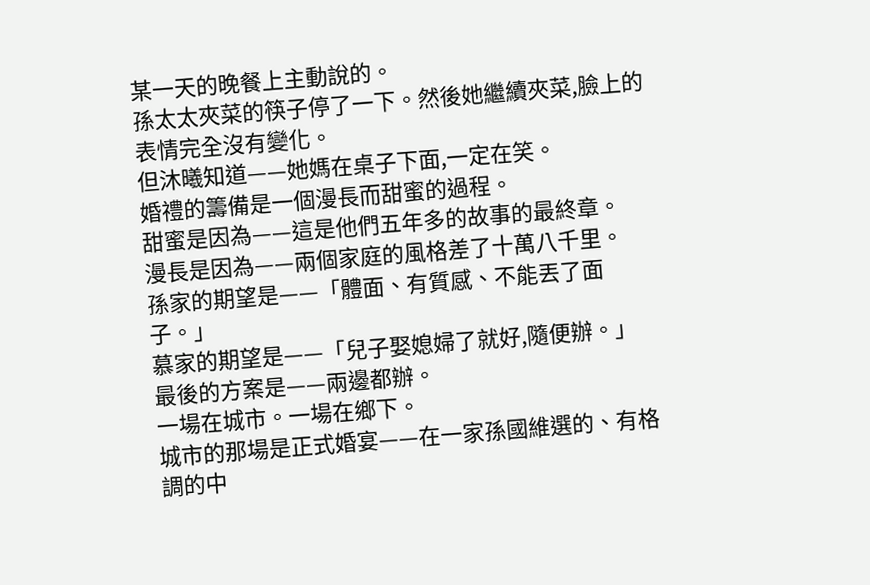某一天的晚餐上主動說的。
孫太太夾菜的筷子停了一下。然後她繼續夾菜,臉上的表情完全沒有變化。
但沐曦知道——她媽在桌子下面,一定在笑。
婚禮的籌備是一個漫長而甜蜜的過程。
甜蜜是因為——這是他們五年多的故事的最終章。
漫長是因為——兩個家庭的風格差了十萬八千里。
孫家的期望是——「體面、有質感、不能丟了面子。」
慕家的期望是——「兒子娶媳婦了就好,隨便辦。」
最後的方案是——兩邊都辦。
一場在城市。一場在鄉下。
城市的那場是正式婚宴——在一家孫國維選的、有格調的中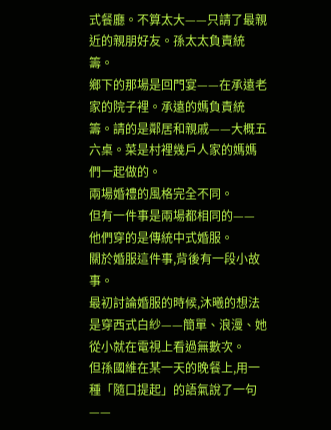式餐廳。不算太大——只請了最親近的親朋好友。孫太太負責統籌。
鄉下的那場是回門宴——在承遠老家的院子裡。承遠的媽負責統籌。請的是鄰居和親戚——大概五六桌。菜是村裡幾戶人家的媽媽們一起做的。
兩場婚禮的風格完全不同。
但有一件事是兩場都相同的——
他們穿的是傳統中式婚服。
關於婚服這件事,背後有一段小故事。
最初討論婚服的時候,沐曦的想法是穿西式白紗——簡單、浪漫、她從小就在電視上看過無數次。
但孫國維在某一天的晚餐上,用一種「隨口提起」的語氣說了一句——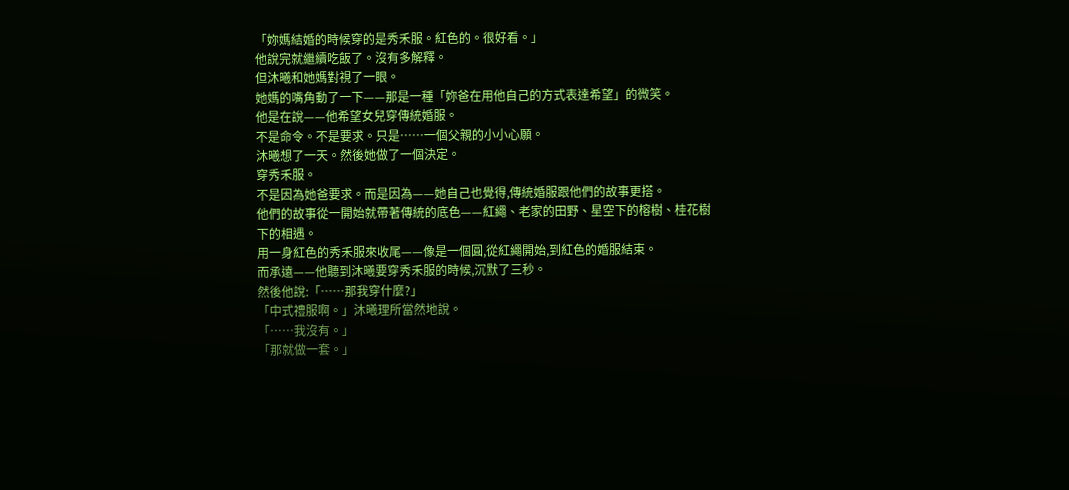「妳媽結婚的時候穿的是秀禾服。紅色的。很好看。」
他說完就繼續吃飯了。沒有多解釋。
但沐曦和她媽對視了一眼。
她媽的嘴角動了一下——那是一種「妳爸在用他自己的方式表達希望」的微笑。
他是在說——他希望女兒穿傳統婚服。
不是命令。不是要求。只是⋯⋯一個父親的小小心願。
沐曦想了一天。然後她做了一個決定。
穿秀禾服。
不是因為她爸要求。而是因為——她自己也覺得,傳統婚服跟他們的故事更搭。
他們的故事從一開始就帶著傳統的底色——紅繩、老家的田野、星空下的榕樹、桂花樹下的相遇。
用一身紅色的秀禾服來收尾——像是一個圓,從紅繩開始,到紅色的婚服結束。
而承遠——他聽到沐曦要穿秀禾服的時候,沉默了三秒。
然後他說:「⋯⋯那我穿什麼?」
「中式禮服啊。」沐曦理所當然地說。
「⋯⋯我沒有。」
「那就做一套。」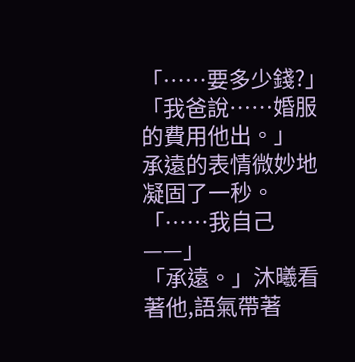「⋯⋯要多少錢?」
「我爸說⋯⋯婚服的費用他出。」
承遠的表情微妙地凝固了一秒。
「⋯⋯我自己——」
「承遠。」沐曦看著他,語氣帶著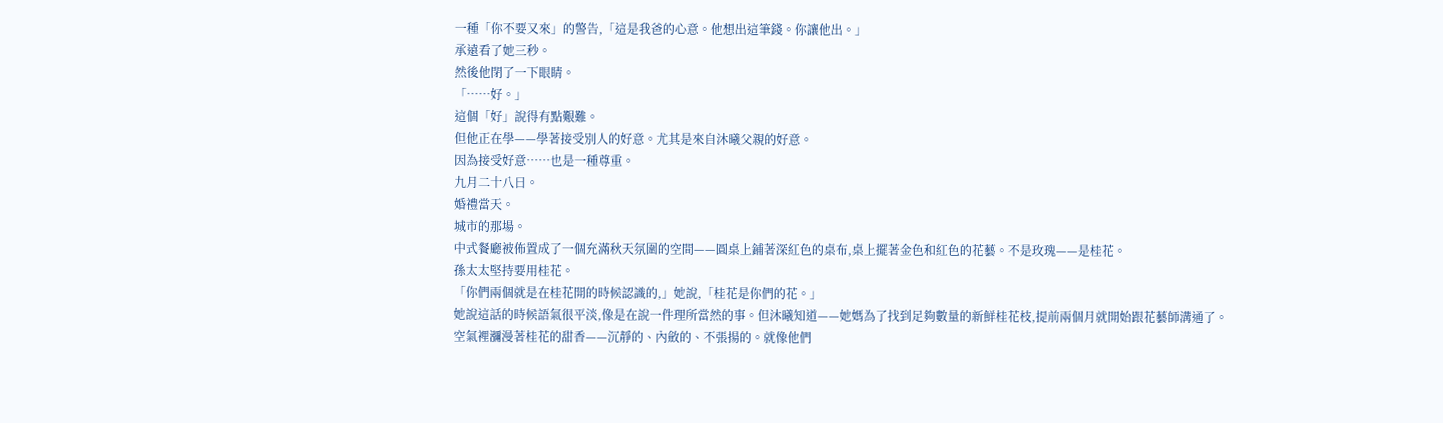一種「你不要又來」的警告,「這是我爸的心意。他想出這筆錢。你讓他出。」
承遠看了她三秒。
然後他閉了一下眼睛。
「⋯⋯好。」
這個「好」說得有點艱難。
但他正在學——學著接受別人的好意。尤其是來自沐曦父親的好意。
因為接受好意⋯⋯也是一種尊重。
九月二十八日。
婚禮當天。
城市的那場。
中式餐廳被佈置成了一個充滿秋天氛圍的空間——圓桌上鋪著深紅色的桌布,桌上擺著金色和紅色的花藝。不是玫瑰——是桂花。
孫太太堅持要用桂花。
「你們兩個就是在桂花開的時候認識的,」她說,「桂花是你們的花。」
她說這話的時候語氣很平淡,像是在說一件理所當然的事。但沐曦知道——她媽為了找到足夠數量的新鮮桂花枝,提前兩個月就開始跟花藝師溝通了。
空氣裡瀰漫著桂花的甜香——沉靜的、內斂的、不張揚的。就像他們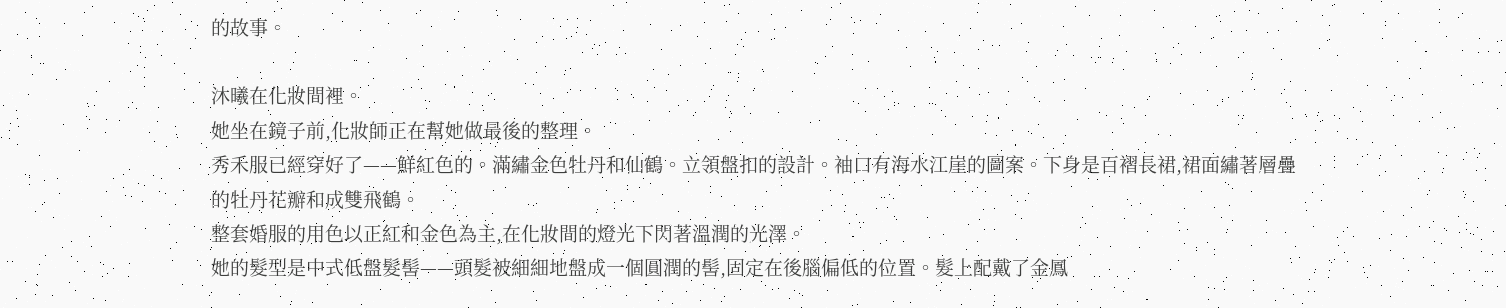的故事。

沐曦在化妝間裡。
她坐在鏡子前,化妝師正在幫她做最後的整理。
秀禾服已經穿好了——鮮紅色的。滿繡金色牡丹和仙鶴。立領盤扣的設計。袖口有海水江崖的圖案。下身是百褶長裙,裙面繡著層疊的牡丹花瓣和成雙飛鶴。
整套婚服的用色以正紅和金色為主,在化妝間的燈光下閃著溫潤的光澤。
她的髮型是中式低盤髮髻——頭髮被細細地盤成一個圓潤的髻,固定在後腦偏低的位置。髮上配戴了金鳳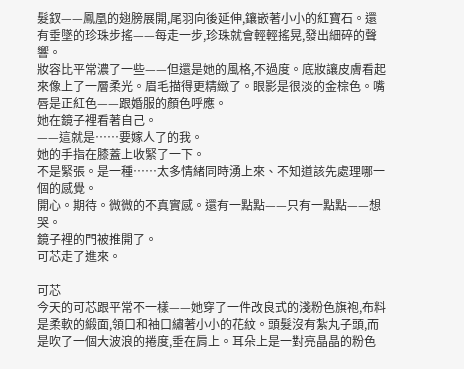髮釵——鳳凰的翅膀展開,尾羽向後延伸,鑲嵌著小小的紅寶石。還有垂墜的珍珠步搖——每走一步,珍珠就會輕輕搖晃,發出細碎的聲響。
妝容比平常濃了一些——但還是她的風格,不過度。底妝讓皮膚看起來像上了一層柔光。眉毛描得更精緻了。眼影是很淡的金棕色。嘴唇是正紅色——跟婚服的顏色呼應。
她在鏡子裡看著自己。
——這就是⋯⋯要嫁人了的我。
她的手指在膝蓋上收緊了一下。
不是緊張。是一種⋯⋯太多情緒同時湧上來、不知道該先處理哪一個的感覺。
開心。期待。微微的不真實感。還有一點點——只有一點點——想哭。
鏡子裡的門被推開了。
可芯走了進來。

可芯
今天的可芯跟平常不一樣——她穿了一件改良式的淺粉色旗袍,布料是柔軟的緞面,領口和袖口繡著小小的花紋。頭髮沒有紮丸子頭,而是吹了一個大波浪的捲度,垂在肩上。耳朵上是一對亮晶晶的粉色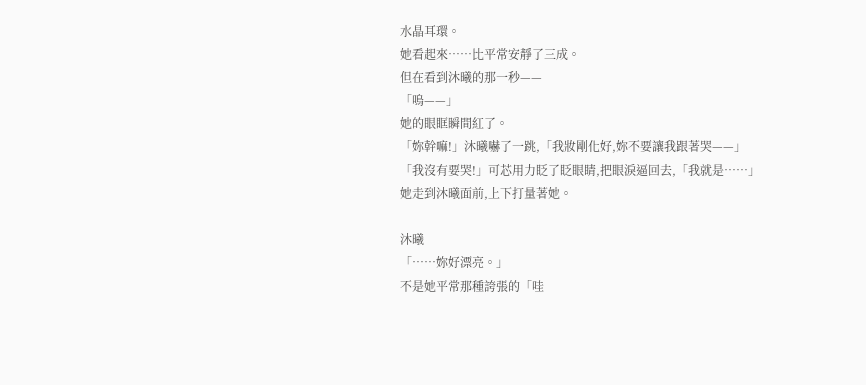水晶耳環。
她看起來⋯⋯比平常安靜了三成。
但在看到沐曦的那一秒——
「嗚——」
她的眼眶瞬間紅了。
「妳幹嘛!」沐曦嚇了一跳,「我妝剛化好,妳不要讓我跟著哭——」
「我沒有要哭!」可芯用力眨了眨眼睛,把眼淚逼回去,「我就是⋯⋯」
她走到沐曦面前,上下打量著她。

沐曦
「⋯⋯妳好漂亮。」
不是她平常那種誇張的「哇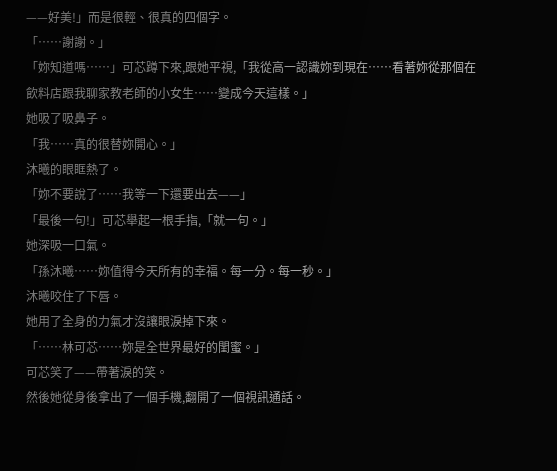——好美!」而是很輕、很真的四個字。
「⋯⋯謝謝。」
「妳知道嗎⋯⋯」可芯蹲下來,跟她平視,「我從高一認識妳到現在⋯⋯看著妳從那個在飲料店跟我聊家教老師的小女生⋯⋯變成今天這樣。」
她吸了吸鼻子。
「我⋯⋯真的很替妳開心。」
沐曦的眼眶熱了。
「妳不要說了⋯⋯我等一下還要出去——」
「最後一句!」可芯舉起一根手指,「就一句。」
她深吸一口氣。
「孫沐曦⋯⋯妳值得今天所有的幸福。每一分。每一秒。」
沐曦咬住了下唇。
她用了全身的力氣才沒讓眼淚掉下來。
「⋯⋯林可芯⋯⋯妳是全世界最好的閨蜜。」
可芯笑了——帶著淚的笑。
然後她從身後拿出了一個手機,翻開了一個視訊通話。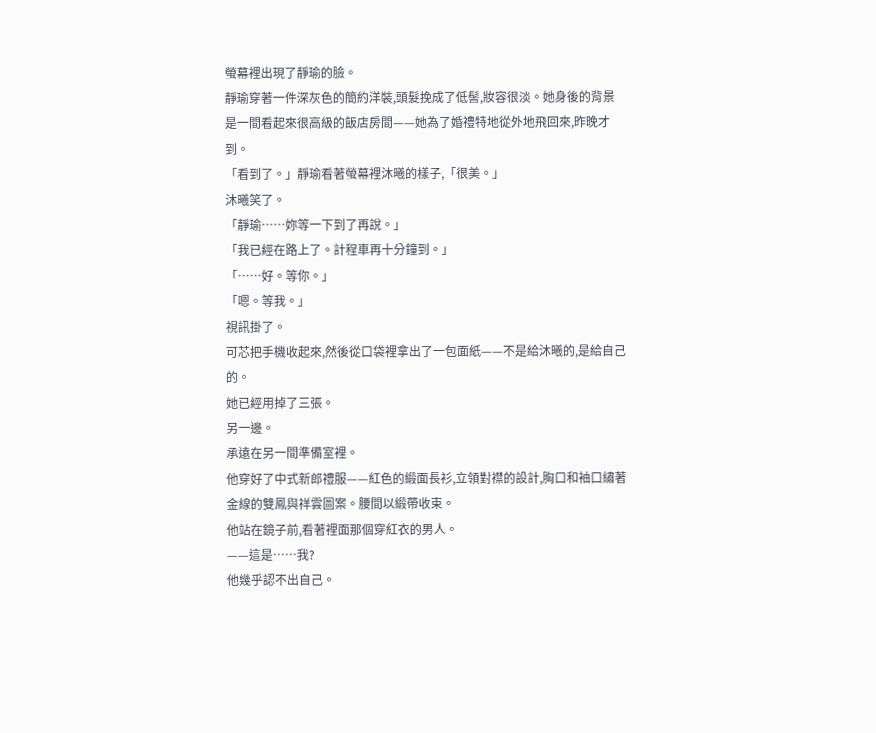螢幕裡出現了靜瑜的臉。
靜瑜穿著一件深灰色的簡約洋裝,頭髮挽成了低髻,妝容很淡。她身後的背景是一間看起來很高級的飯店房間——她為了婚禮特地從外地飛回來,昨晚才到。
「看到了。」靜瑜看著螢幕裡沐曦的樣子,「很美。」
沐曦笑了。
「靜瑜⋯⋯妳等一下到了再說。」
「我已經在路上了。計程車再十分鐘到。」
「⋯⋯好。等你。」
「嗯。等我。」
視訊掛了。
可芯把手機收起來,然後從口袋裡拿出了一包面紙——不是給沐曦的,是給自己的。
她已經用掉了三張。
另一邊。
承遠在另一間準備室裡。
他穿好了中式新郎禮服——紅色的緞面長衫,立領對襟的設計,胸口和袖口繡著金線的雙鳳與祥雲圖案。腰間以緞帶收束。
他站在鏡子前,看著裡面那個穿紅衣的男人。
——這是⋯⋯我?
他幾乎認不出自己。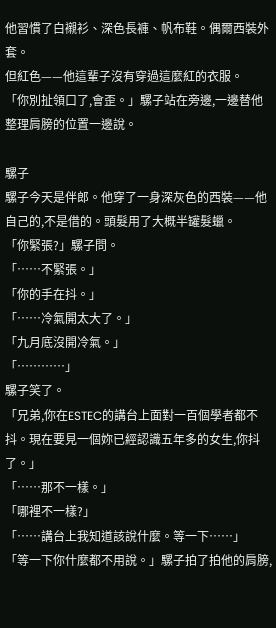他習慣了白襯衫、深色長褲、帆布鞋。偶爾西裝外套。
但紅色——他這輩子沒有穿過這麼紅的衣服。
「你別扯領口了,會歪。」騾子站在旁邊,一邊替他整理肩膀的位置一邊說。

騾子
騾子今天是伴郎。他穿了一身深灰色的西裝——他自己的,不是借的。頭髮用了大概半罐髮蠟。
「你緊張?」騾子問。
「⋯⋯不緊張。」
「你的手在抖。」
「⋯⋯冷氣開太大了。」
「九月底沒開冷氣。」
「⋯⋯⋯⋯」
騾子笑了。
「兄弟,你在ESTEC的講台上面對一百個學者都不抖。現在要見一個妳已經認識五年多的女生,你抖了。」
「⋯⋯那不一樣。」
「哪裡不一樣?」
「⋯⋯講台上我知道該說什麼。等一下⋯⋯」
「等一下你什麼都不用說。」騾子拍了拍他的肩膀,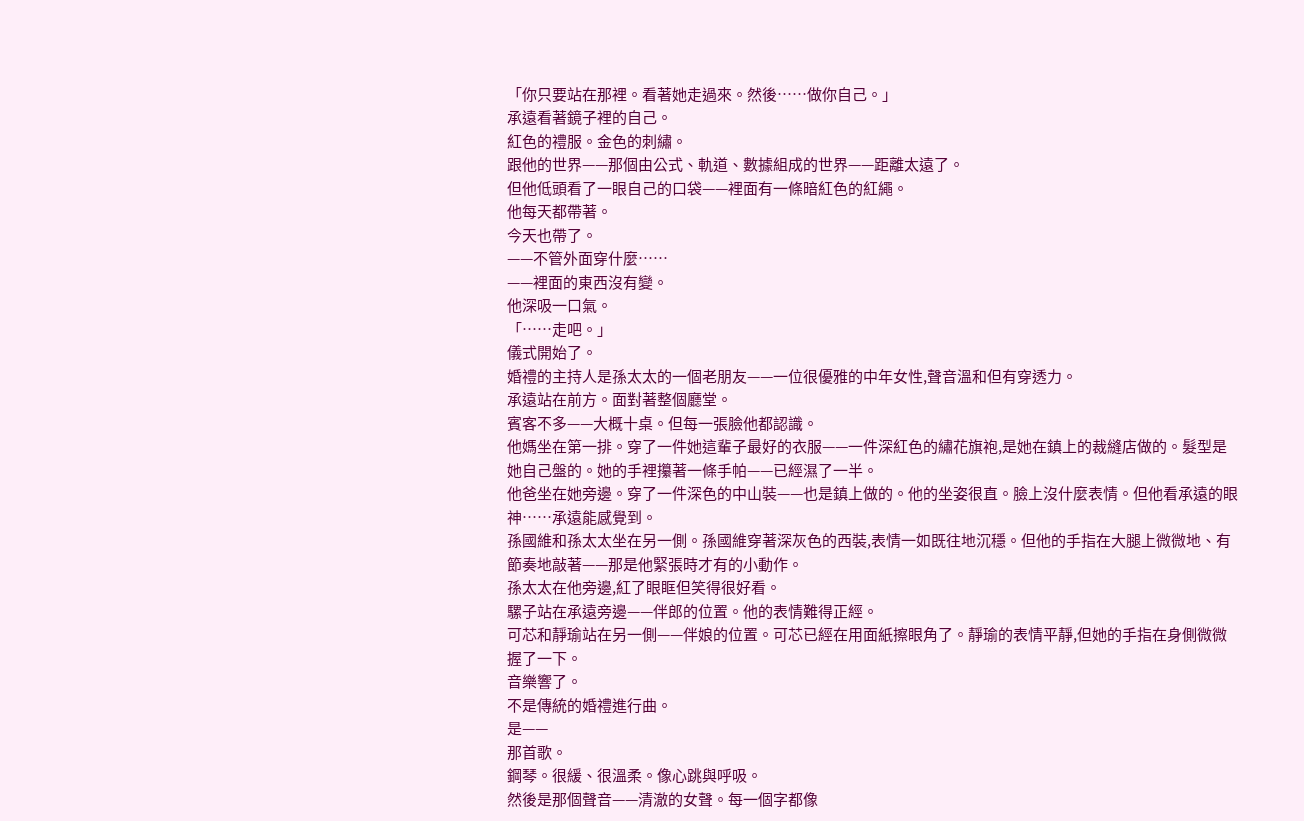「你只要站在那裡。看著她走過來。然後⋯⋯做你自己。」
承遠看著鏡子裡的自己。
紅色的禮服。金色的刺繡。
跟他的世界——那個由公式、軌道、數據組成的世界——距離太遠了。
但他低頭看了一眼自己的口袋——裡面有一條暗紅色的紅繩。
他每天都帶著。
今天也帶了。
——不管外面穿什麼⋯⋯
——裡面的東西沒有變。
他深吸一口氣。
「⋯⋯走吧。」
儀式開始了。
婚禮的主持人是孫太太的一個老朋友——一位很優雅的中年女性,聲音溫和但有穿透力。
承遠站在前方。面對著整個廳堂。
賓客不多——大概十桌。但每一張臉他都認識。
他媽坐在第一排。穿了一件她這輩子最好的衣服——一件深紅色的繡花旗袍,是她在鎮上的裁縫店做的。髮型是她自己盤的。她的手裡攥著一條手帕——已經濕了一半。
他爸坐在她旁邊。穿了一件深色的中山裝——也是鎮上做的。他的坐姿很直。臉上沒什麼表情。但他看承遠的眼神⋯⋯承遠能感覺到。
孫國維和孫太太坐在另一側。孫國維穿著深灰色的西裝,表情一如既往地沉穩。但他的手指在大腿上微微地、有節奏地敲著——那是他緊張時才有的小動作。
孫太太在他旁邊,紅了眼眶但笑得很好看。
騾子站在承遠旁邊——伴郎的位置。他的表情難得正經。
可芯和靜瑜站在另一側——伴娘的位置。可芯已經在用面紙擦眼角了。靜瑜的表情平靜,但她的手指在身側微微握了一下。
音樂響了。
不是傳統的婚禮進行曲。
是——
那首歌。
鋼琴。很緩、很溫柔。像心跳與呼吸。
然後是那個聲音——清澈的女聲。每一個字都像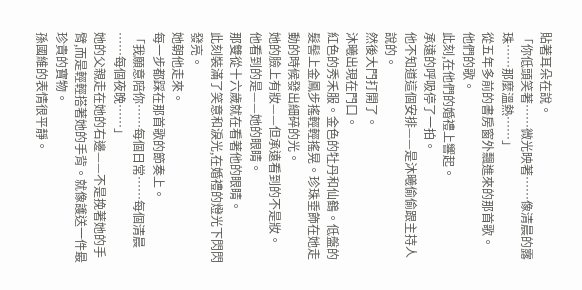貼著耳朵在說。
「你低頭笑著⋯⋯微光映著⋯⋯像清晨的露珠⋯⋯那麼溫熱⋯⋯」
從五年多前的書房窗外飄進來的那首歌。
他們的歌。
此刻,在他們的婚禮上響起。
承遠的呼吸停了一拍。
他不知道這個安排——是沐曦偷偷跟主持人說的。
然後大門打開了。
沐曦出現在門口。
紅色的秀禾服。金色的牡丹和仙鶴。低盤的髮髻上金鳳步搖輕輕搖晃。珍珠垂飾在她走動的時候發出細碎的光。
她的臉上有妝——但承遠看到的不是妝。
他看到的是——她的眼睛。
那雙從十六歲就在看著他的眼睛。
此刻裝滿了笑意和淚光,在婚禮的燈光下閃閃發亮。
她朝他走來。
每一步都踩在那首歌的節奏上。
「我願意陪你⋯⋯每個日常⋯⋯每個清晨⋯⋯每個夜晚⋯⋯」
她的父親走在她的右邊——不是挽著她的手臂,而是輕輕搭著她的手背。就像護送一件最珍貴的寶物。
孫國維的表情很平靜。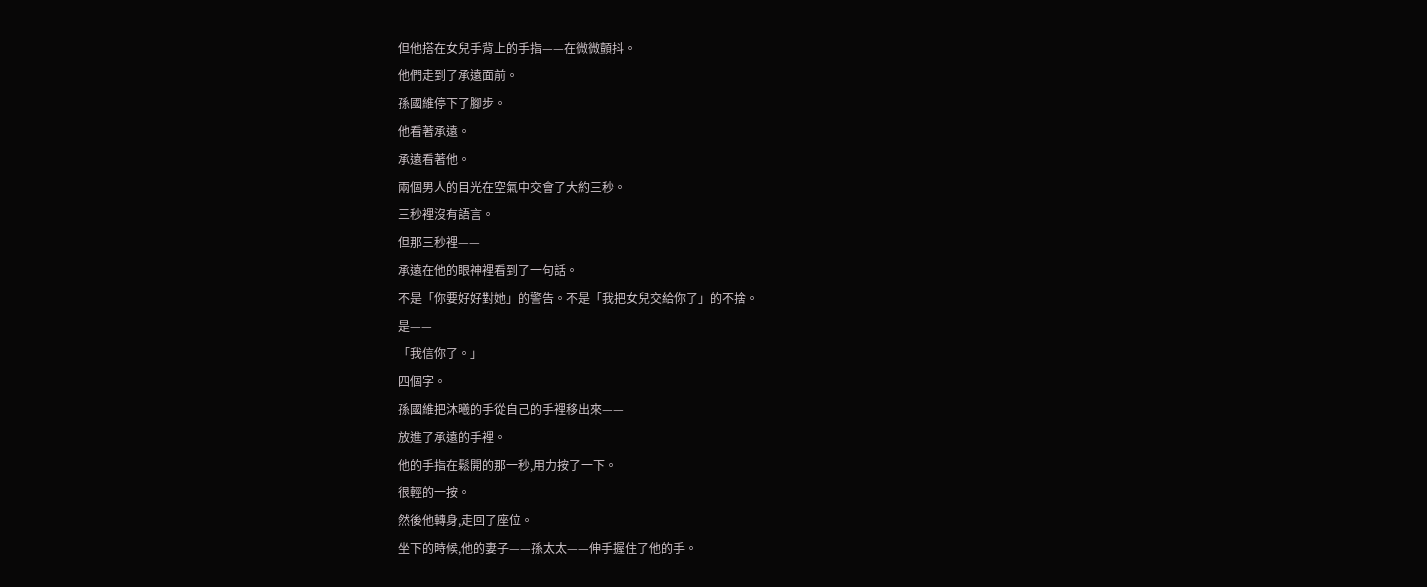但他搭在女兒手背上的手指——在微微顫抖。
他們走到了承遠面前。
孫國維停下了腳步。
他看著承遠。
承遠看著他。
兩個男人的目光在空氣中交會了大約三秒。
三秒裡沒有語言。
但那三秒裡——
承遠在他的眼神裡看到了一句話。
不是「你要好好對她」的警告。不是「我把女兒交給你了」的不捨。
是——
「我信你了。」
四個字。
孫國維把沐曦的手從自己的手裡移出來——
放進了承遠的手裡。
他的手指在鬆開的那一秒,用力按了一下。
很輕的一按。
然後他轉身,走回了座位。
坐下的時候,他的妻子——孫太太——伸手握住了他的手。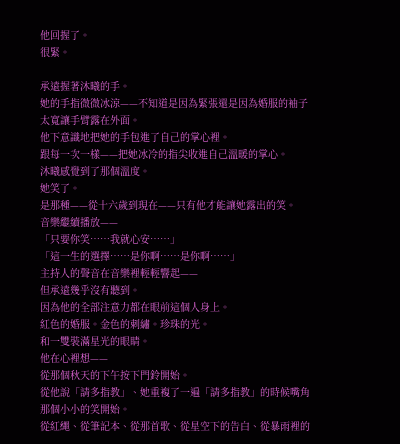他回握了。
很緊。

承遠握著沐曦的手。
她的手指微微冰涼——不知道是因為緊張還是因為婚服的袖子太寬讓手臂露在外面。
他下意識地把她的手包進了自己的掌心裡。
跟每一次一樣——把她冰冷的指尖收進自己溫暖的掌心。
沐曦感覺到了那個溫度。
她笑了。
是那種——從十六歲到現在——只有他才能讓她露出的笑。
音樂繼續播放——
「只要你笑⋯⋯我就心安⋯⋯」
「這一生的選擇⋯⋯是你啊⋯⋯是你啊⋯⋯」
主持人的聲音在音樂裡輕輕響起——
但承遠幾乎沒有聽到。
因為他的全部注意力都在眼前這個人身上。
紅色的婚服。金色的刺繡。珍珠的光。
和一雙裝滿星光的眼睛。
他在心裡想——
從那個秋天的下午按下門鈴開始。
從他說「請多指教」、她重複了一遍「請多指教」的時候嘴角那個小小的笑開始。
從紅繩、從筆記本、從那首歌、從星空下的告白、從暴雨裡的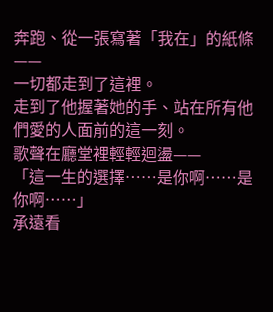奔跑、從一張寫著「我在」的紙條——
一切都走到了這裡。
走到了他握著她的手、站在所有他們愛的人面前的這一刻。
歌聲在廳堂裡輕輕迴盪——
「這一生的選擇⋯⋯是你啊⋯⋯是你啊⋯⋯」
承遠看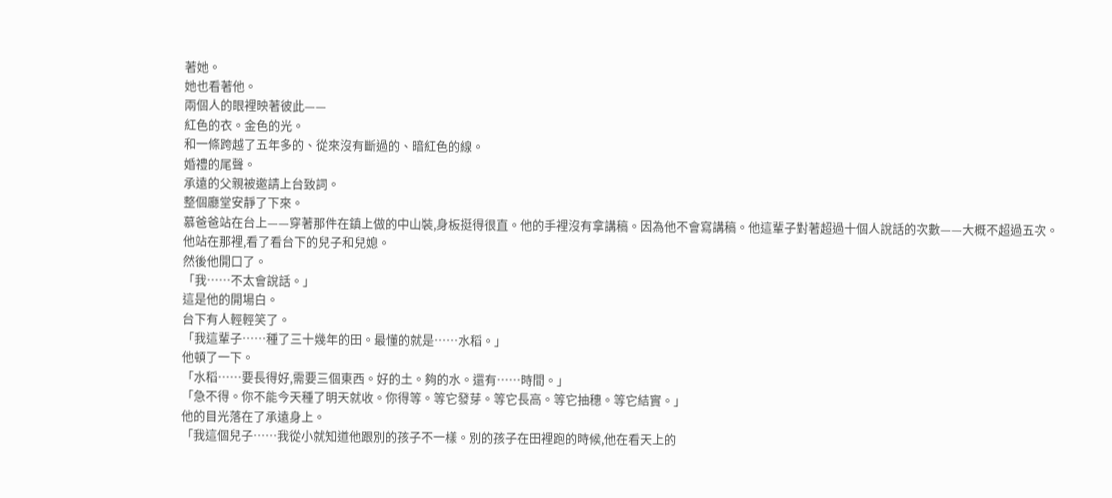著她。
她也看著他。
兩個人的眼裡映著彼此——
紅色的衣。金色的光。
和一條跨越了五年多的、從來沒有斷過的、暗紅色的線。
婚禮的尾聲。
承遠的父親被邀請上台致詞。
整個廳堂安靜了下來。
慕爸爸站在台上——穿著那件在鎮上做的中山裝,身板挺得很直。他的手裡沒有拿講稿。因為他不會寫講稿。他這輩子對著超過十個人說話的次數——大概不超過五次。
他站在那裡,看了看台下的兒子和兒媳。
然後他開口了。
「我⋯⋯不太會說話。」
這是他的開場白。
台下有人輕輕笑了。
「我這輩子⋯⋯種了三十幾年的田。最懂的就是⋯⋯水稻。」
他頓了一下。
「水稻⋯⋯要長得好,需要三個東西。好的土。夠的水。還有⋯⋯時間。」
「急不得。你不能今天種了明天就收。你得等。等它發芽。等它長高。等它抽穗。等它結實。」
他的目光落在了承遠身上。
「我這個兒子⋯⋯我從小就知道他跟別的孩子不一樣。別的孩子在田裡跑的時候,他在看天上的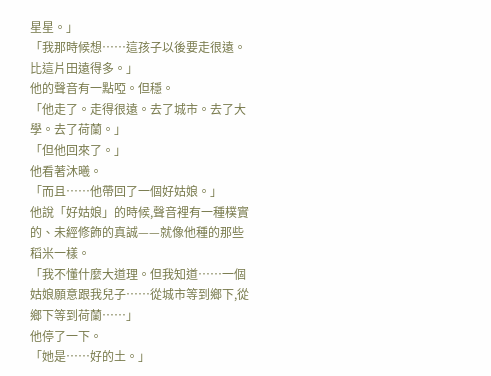星星。」
「我那時候想⋯⋯這孩子以後要走很遠。比這片田遠得多。」
他的聲音有一點啞。但穩。
「他走了。走得很遠。去了城市。去了大學。去了荷蘭。」
「但他回來了。」
他看著沐曦。
「而且⋯⋯他帶回了一個好姑娘。」
他說「好姑娘」的時候,聲音裡有一種樸實的、未經修飾的真誠——就像他種的那些稻米一樣。
「我不懂什麼大道理。但我知道⋯⋯一個姑娘願意跟我兒子⋯⋯從城市等到鄉下,從鄉下等到荷蘭⋯⋯」
他停了一下。
「她是⋯⋯好的土。」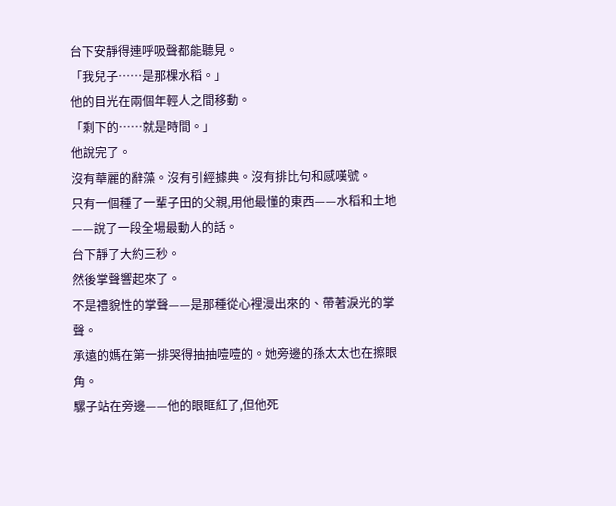台下安靜得連呼吸聲都能聽見。
「我兒子⋯⋯是那棵水稻。」
他的目光在兩個年輕人之間移動。
「剩下的⋯⋯就是時間。」
他說完了。
沒有華麗的辭藻。沒有引經據典。沒有排比句和感嘆號。
只有一個種了一輩子田的父親,用他最懂的東西——水稻和土地——說了一段全場最動人的話。
台下靜了大約三秒。
然後掌聲響起來了。
不是禮貌性的掌聲——是那種從心裡漫出來的、帶著淚光的掌聲。
承遠的媽在第一排哭得抽抽噎噎的。她旁邊的孫太太也在擦眼角。
騾子站在旁邊——他的眼眶紅了,但他死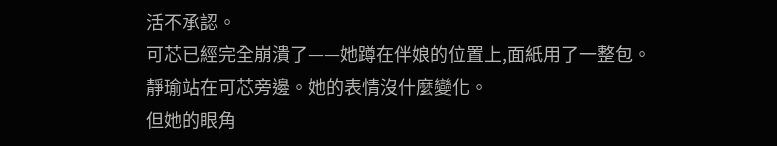活不承認。
可芯已經完全崩潰了——她蹲在伴娘的位置上,面紙用了一整包。
靜瑜站在可芯旁邊。她的表情沒什麼變化。
但她的眼角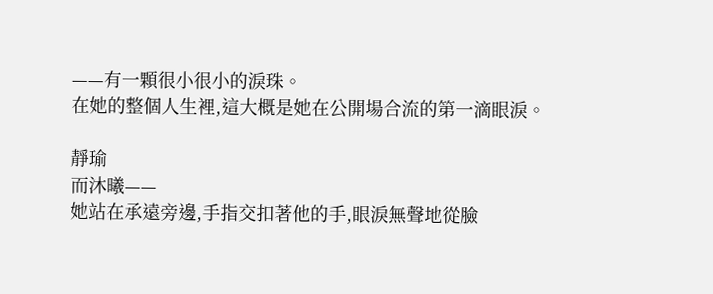——有一顆很小很小的淚珠。
在她的整個人生裡,這大概是她在公開場合流的第一滴眼淚。

靜瑜
而沐曦——
她站在承遠旁邊,手指交扣著他的手,眼淚無聲地從臉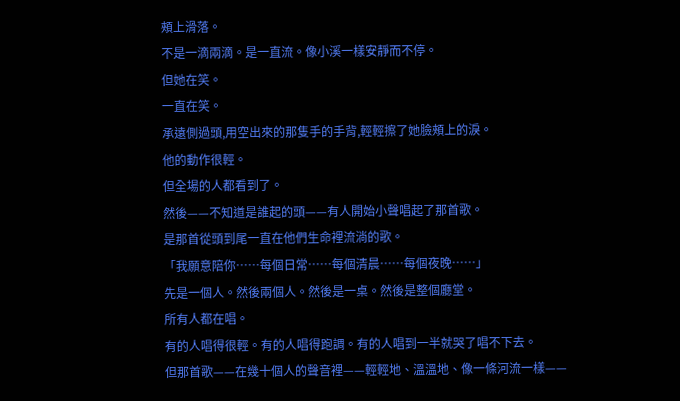頰上滑落。
不是一滴兩滴。是一直流。像小溪一樣安靜而不停。
但她在笑。
一直在笑。
承遠側過頭,用空出來的那隻手的手背,輕輕擦了她臉頰上的淚。
他的動作很輕。
但全場的人都看到了。
然後——不知道是誰起的頭——有人開始小聲唱起了那首歌。
是那首從頭到尾一直在他們生命裡流淌的歌。
「我願意陪你⋯⋯每個日常⋯⋯每個清晨⋯⋯每個夜晚⋯⋯」
先是一個人。然後兩個人。然後是一桌。然後是整個廳堂。
所有人都在唱。
有的人唱得很輕。有的人唱得跑調。有的人唱到一半就哭了唱不下去。
但那首歌——在幾十個人的聲音裡——輕輕地、溫溫地、像一條河流一樣——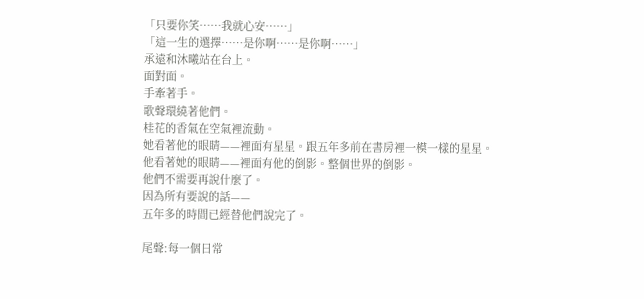「只要你笑⋯⋯我就心安⋯⋯」
「這一生的選擇⋯⋯是你啊⋯⋯是你啊⋯⋯」
承遠和沐曦站在台上。
面對面。
手牽著手。
歌聲環繞著他們。
桂花的香氣在空氣裡流動。
她看著他的眼睛——裡面有星星。跟五年多前在書房裡一模一樣的星星。
他看著她的眼睛——裡面有他的倒影。整個世界的倒影。
他們不需要再說什麼了。
因為所有要說的話——
五年多的時間已經替他們說完了。

尾聲:每一個日常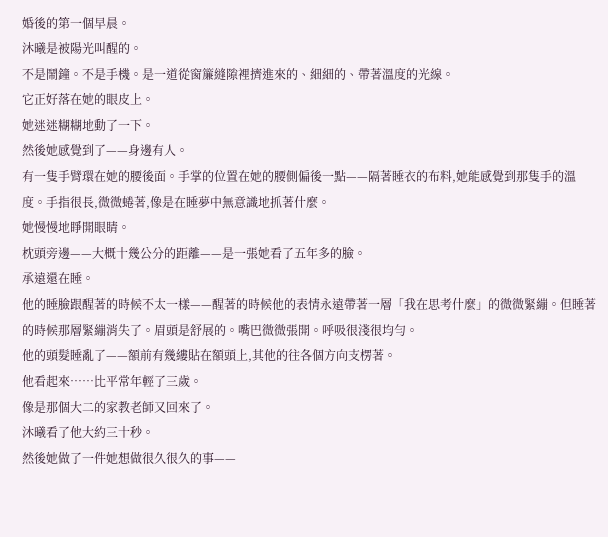婚後的第一個早晨。
沐曦是被陽光叫醒的。
不是鬧鐘。不是手機。是一道從窗簾縫隙裡擠進來的、細細的、帶著溫度的光線。
它正好落在她的眼皮上。
她迷迷糊糊地動了一下。
然後她感覺到了——身邊有人。
有一隻手臂環在她的腰後面。手掌的位置在她的腰側偏後一點——隔著睡衣的布料,她能感覺到那隻手的溫度。手指很長,微微蜷著,像是在睡夢中無意識地抓著什麼。
她慢慢地睜開眼睛。
枕頭旁邊——大概十幾公分的距離——是一張她看了五年多的臉。
承遠還在睡。
他的睡臉跟醒著的時候不太一樣——醒著的時候他的表情永遠帶著一層「我在思考什麼」的微微緊繃。但睡著的時候那層緊繃消失了。眉頭是舒展的。嘴巴微微張開。呼吸很淺很均勻。
他的頭髮睡亂了——額前有幾縷貼在額頭上,其他的往各個方向支楞著。
他看起來⋯⋯比平常年輕了三歲。
像是那個大二的家教老師又回來了。
沐曦看了他大約三十秒。
然後她做了一件她想做很久很久的事——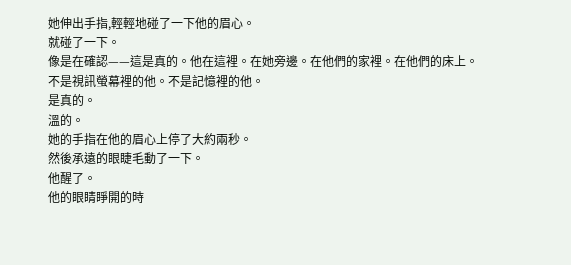她伸出手指,輕輕地碰了一下他的眉心。
就碰了一下。
像是在確認——這是真的。他在這裡。在她旁邊。在他們的家裡。在他們的床上。
不是視訊螢幕裡的他。不是記憶裡的他。
是真的。
溫的。
她的手指在他的眉心上停了大約兩秒。
然後承遠的眼睫毛動了一下。
他醒了。
他的眼睛睜開的時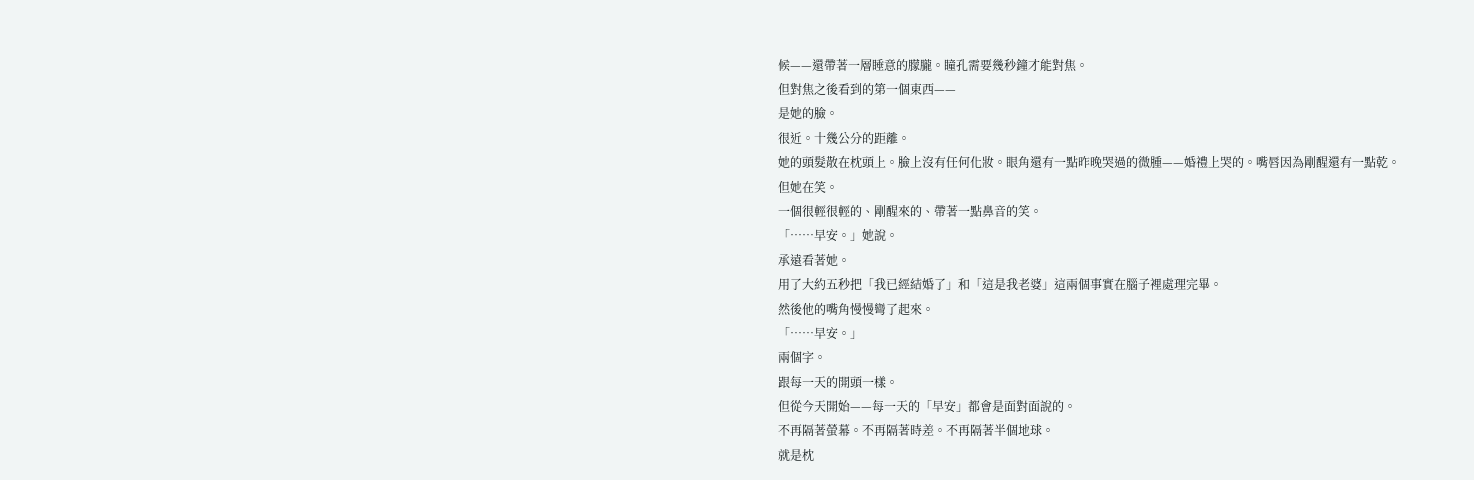候——還帶著一層睡意的朦朧。瞳孔需要幾秒鐘才能對焦。
但對焦之後看到的第一個東西——
是她的臉。
很近。十幾公分的距離。
她的頭髮散在枕頭上。臉上沒有任何化妝。眼角還有一點昨晚哭過的微腫——婚禮上哭的。嘴唇因為剛醒還有一點乾。
但她在笑。
一個很輕很輕的、剛醒來的、帶著一點鼻音的笑。
「⋯⋯早安。」她說。
承遠看著她。
用了大約五秒把「我已經結婚了」和「這是我老婆」這兩個事實在腦子裡處理完畢。
然後他的嘴角慢慢彎了起來。
「⋯⋯早安。」
兩個字。
跟每一天的開頭一樣。
但從今天開始——每一天的「早安」都會是面對面說的。
不再隔著螢幕。不再隔著時差。不再隔著半個地球。
就是枕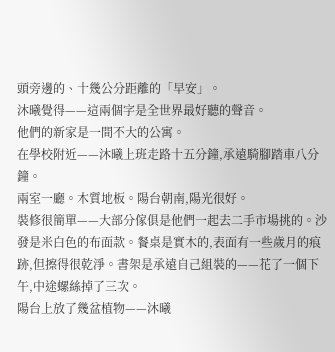頭旁邊的、十幾公分距離的「早安」。
沐曦覺得——這兩個字是全世界最好聽的聲音。
他們的新家是一間不大的公寓。
在學校附近——沐曦上班走路十五分鐘,承遠騎腳踏車八分鐘。
兩室一廳。木質地板。陽台朝南,陽光很好。
裝修很簡單——大部分傢俱是他們一起去二手市場挑的。沙發是米白色的布面款。餐桌是實木的,表面有一些歲月的痕跡,但擦得很乾淨。書架是承遠自己組裝的——花了一個下午,中途螺絲掉了三次。
陽台上放了幾盆植物——沐曦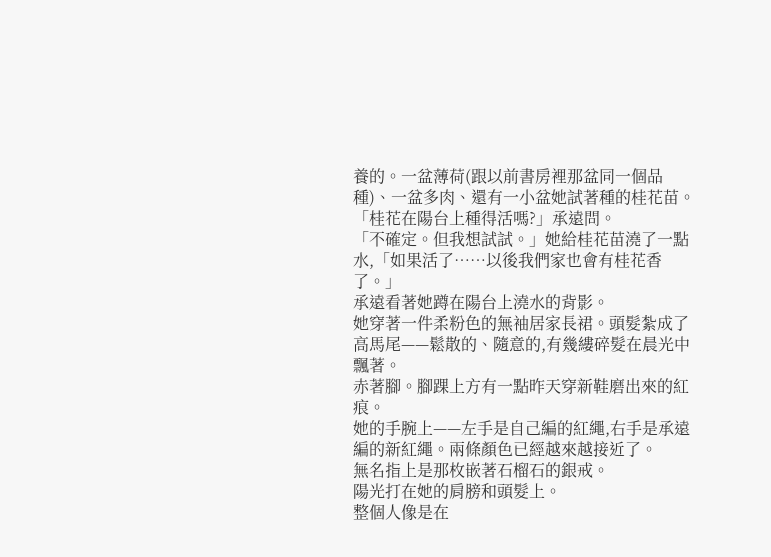養的。一盆薄荷(跟以前書房裡那盆同一個品種)、一盆多肉、還有一小盆她試著種的桂花苗。
「桂花在陽台上種得活嗎?」承遠問。
「不確定。但我想試試。」她給桂花苗澆了一點水,「如果活了⋯⋯以後我們家也會有桂花香了。」
承遠看著她蹲在陽台上澆水的背影。
她穿著一件柔粉色的無袖居家長裙。頭髮紮成了高馬尾——鬆散的、隨意的,有幾縷碎髮在晨光中飄著。
赤著腳。腳踝上方有一點昨天穿新鞋磨出來的紅痕。
她的手腕上——左手是自己編的紅繩,右手是承遠編的新紅繩。兩條顏色已經越來越接近了。
無名指上是那枚嵌著石榴石的銀戒。
陽光打在她的肩膀和頭髮上。
整個人像是在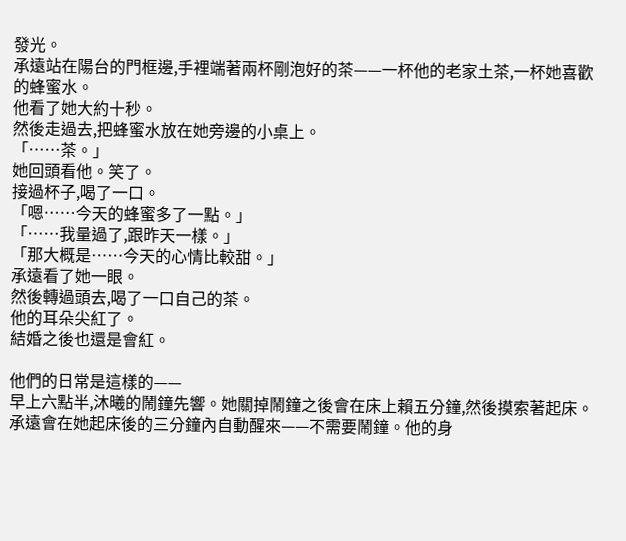發光。
承遠站在陽台的門框邊,手裡端著兩杯剛泡好的茶——一杯他的老家土茶,一杯她喜歡的蜂蜜水。
他看了她大約十秒。
然後走過去,把蜂蜜水放在她旁邊的小桌上。
「⋯⋯茶。」
她回頭看他。笑了。
接過杯子,喝了一口。
「嗯⋯⋯今天的蜂蜜多了一點。」
「⋯⋯我量過了,跟昨天一樣。」
「那大概是⋯⋯今天的心情比較甜。」
承遠看了她一眼。
然後轉過頭去,喝了一口自己的茶。
他的耳朵尖紅了。
結婚之後也還是會紅。

他們的日常是這樣的——
早上六點半,沐曦的鬧鐘先響。她關掉鬧鐘之後會在床上賴五分鐘,然後摸索著起床。
承遠會在她起床後的三分鐘內自動醒來——不需要鬧鐘。他的身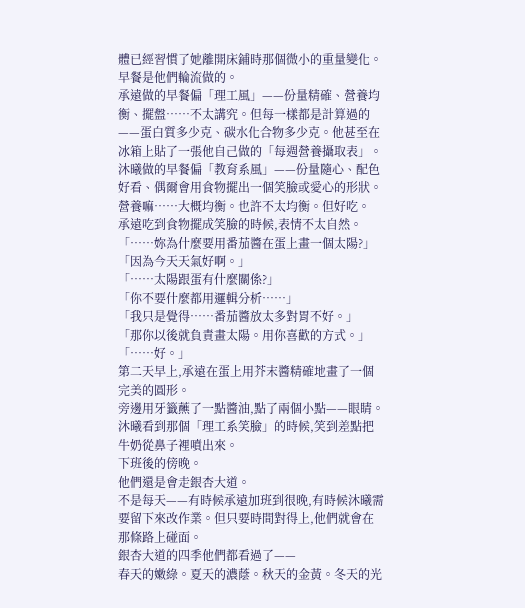體已經習慣了她離開床鋪時那個微小的重量變化。
早餐是他們輪流做的。
承遠做的早餐偏「理工風」——份量精確、營養均衡、擺盤⋯⋯不太講究。但每一樣都是計算過的——蛋白質多少克、碳水化合物多少克。他甚至在冰箱上貼了一張他自己做的「每週營養攝取表」。
沐曦做的早餐偏「教育系風」——份量隨心、配色好看、偶爾會用食物擺出一個笑臉或愛心的形狀。營養嘛⋯⋯大概均衡。也許不太均衡。但好吃。
承遠吃到食物擺成笑臉的時候,表情不太自然。
「⋯⋯妳為什麼要用番茄醬在蛋上畫一個太陽?」
「因為今天天氣好啊。」
「⋯⋯太陽跟蛋有什麼關係?」
「你不要什麼都用邏輯分析⋯⋯」
「我只是覺得⋯⋯番茄醬放太多對胃不好。」
「那你以後就負責畫太陽。用你喜歡的方式。」
「⋯⋯好。」
第二天早上,承遠在蛋上用芥末醬精確地畫了一個完美的圓形。
旁邊用牙籤蘸了一點醬油,點了兩個小點——眼睛。
沐曦看到那個「理工系笑臉」的時候,笑到差點把牛奶從鼻子裡噴出來。
下班後的傍晚。
他們還是會走銀杏大道。
不是每天——有時候承遠加班到很晚,有時候沐曦需要留下來改作業。但只要時間對得上,他們就會在那條路上碰面。
銀杏大道的四季他們都看過了——
春天的嫩綠。夏天的濃蔭。秋天的金黃。冬天的光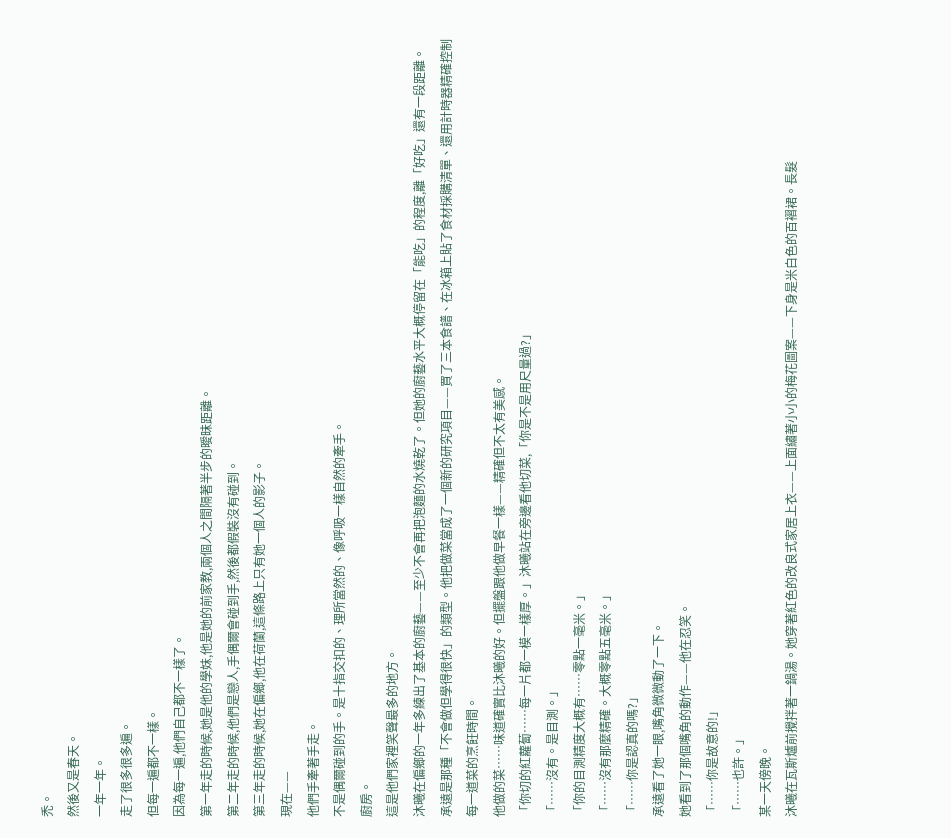禿。
然後又是春天。
一年一年。
走了很多很多遍。
但每一遍都不一樣。
因為每一遍,他們自己都不一樣了。
第一年走的時候,她是他的學妹,他是她的前家教,兩個人之間隔著半步的曖昧距離。
第二年走的時候,他們是戀人,手偶爾會碰到手,然後都假裝沒有碰到。
第三年走的時候,她在偏鄉,他在荷蘭,這條路上只有她一個人的影子。
現在——
他們手牽著手走。
不是偶爾碰到的手。是十指交扣的、理所當然的、像呼吸一樣自然的牽手。
廚房。
這是他們家裡笑聲最多的地方。
沐曦在偏鄉的一年多練出了基本的廚藝——至少不會再把泡麵的水燒乾了。但她的廚藝水平大概停留在「能吃」的程度,離「好吃」還有一段距離。
承遠是那種「不會做但學得很快」的類型。他把做菜當成了一個新的研究項目——買了三本食譜、在冰箱上貼了食材採購清單、還用計時器精確控制每一道菜的烹飪時間。
他做的菜⋯⋯味道確實比沐曦的好。但擺盤跟他做早餐一樣——精確但不太有美感。
「你切的紅蘿蔔⋯⋯每一片都一模一樣厚。」沐曦站在旁邊看他切菜,「你是不是用尺量過?」
「⋯⋯沒有。是目測。」
「你的目測精度大概有⋯⋯零點一毫米。」
「⋯⋯沒有那麼精確。大概零點五毫米。」
「⋯⋯你是認真的嗎?」
承遠看了她一眼,嘴角微微動了一下。
她看到了那個嘴角的動作——他在忍笑。
「⋯⋯你是故意的!」
「⋯⋯也許。」
某一天傍晚。
沐曦在瓦斯爐前攪拌著一鍋湯。她穿著紅色的改良式家居上衣——上面繡著小小的梅花圖案——下身是米白色的百褶裙。長髮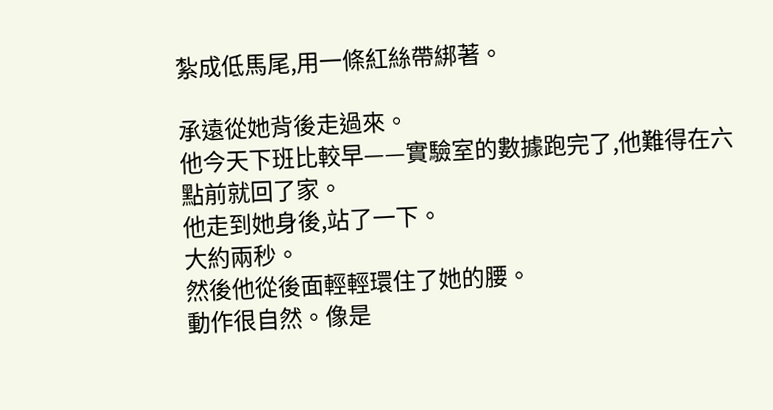紮成低馬尾,用一條紅絲帶綁著。

承遠從她背後走過來。
他今天下班比較早——實驗室的數據跑完了,他難得在六點前就回了家。
他走到她身後,站了一下。
大約兩秒。
然後他從後面輕輕環住了她的腰。
動作很自然。像是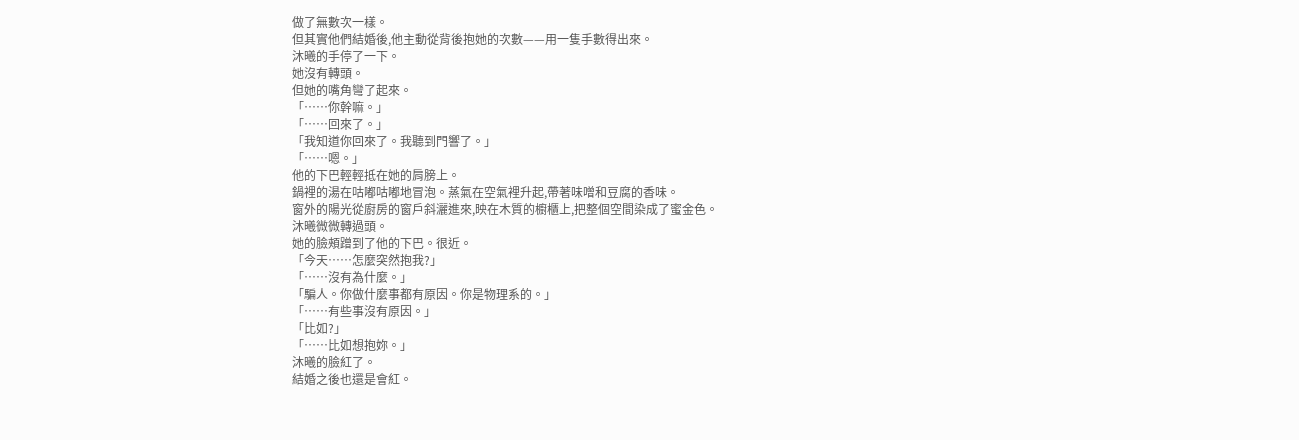做了無數次一樣。
但其實他們結婚後,他主動從背後抱她的次數——用一隻手數得出來。
沐曦的手停了一下。
她沒有轉頭。
但她的嘴角彎了起來。
「⋯⋯你幹嘛。」
「⋯⋯回來了。」
「我知道你回來了。我聽到門響了。」
「⋯⋯嗯。」
他的下巴輕輕抵在她的肩膀上。
鍋裡的湯在咕嘟咕嘟地冒泡。蒸氣在空氣裡升起,帶著味噌和豆腐的香味。
窗外的陽光從廚房的窗戶斜灑進來,映在木質的櫥櫃上,把整個空間染成了蜜金色。
沐曦微微轉過頭。
她的臉頰蹭到了他的下巴。很近。
「今天⋯⋯怎麼突然抱我?」
「⋯⋯沒有為什麼。」
「騙人。你做什麼事都有原因。你是物理系的。」
「⋯⋯有些事沒有原因。」
「比如?」
「⋯⋯比如想抱妳。」
沐曦的臉紅了。
結婚之後也還是會紅。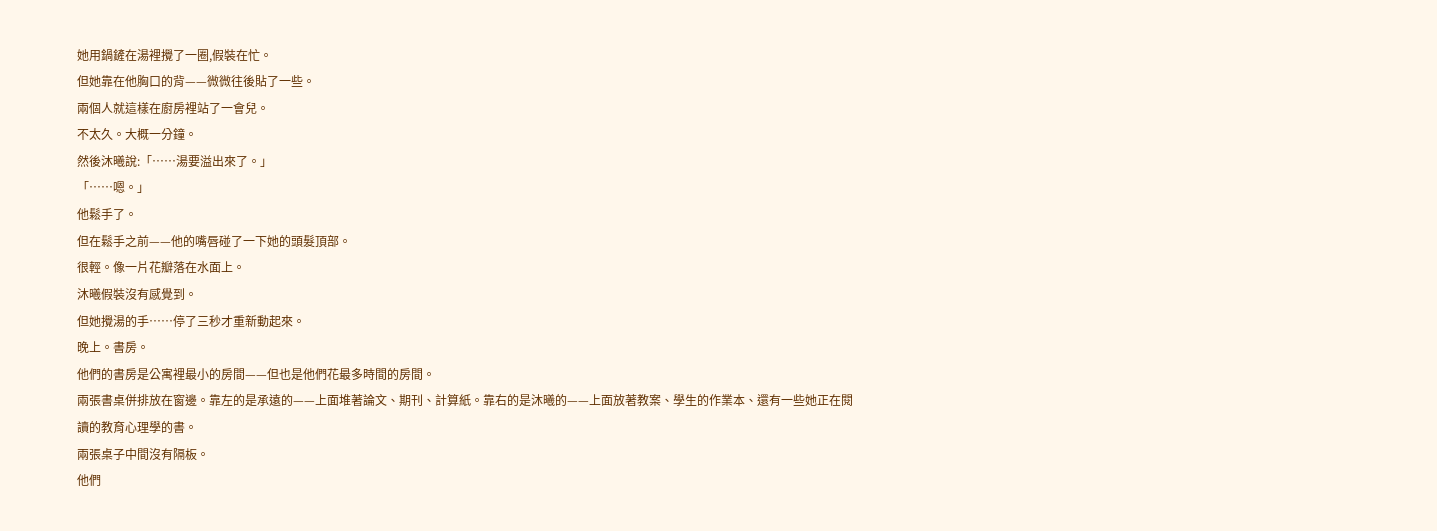她用鍋鏟在湯裡攪了一圈,假裝在忙。
但她靠在他胸口的背——微微往後貼了一些。
兩個人就這樣在廚房裡站了一會兒。
不太久。大概一分鐘。
然後沐曦說:「⋯⋯湯要溢出來了。」
「⋯⋯嗯。」
他鬆手了。
但在鬆手之前——他的嘴唇碰了一下她的頭髮頂部。
很輕。像一片花瓣落在水面上。
沐曦假裝沒有感覺到。
但她攪湯的手⋯⋯停了三秒才重新動起來。
晚上。書房。
他們的書房是公寓裡最小的房間——但也是他們花最多時間的房間。
兩張書桌併排放在窗邊。靠左的是承遠的——上面堆著論文、期刊、計算紙。靠右的是沐曦的——上面放著教案、學生的作業本、還有一些她正在閱讀的教育心理學的書。
兩張桌子中間沒有隔板。
他們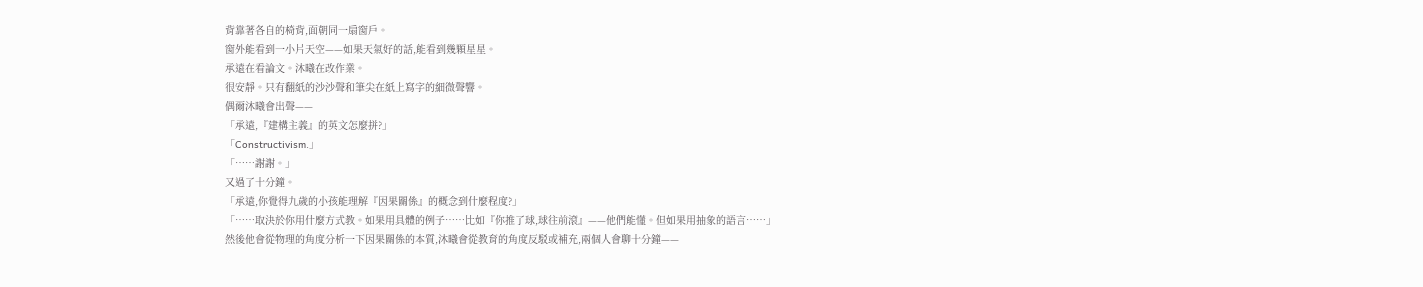背靠著各自的椅背,面朝同一扇窗戶。
窗外能看到一小片天空——如果天氣好的話,能看到幾顆星星。
承遠在看論文。沐曦在改作業。
很安靜。只有翻紙的沙沙聲和筆尖在紙上寫字的細微聲響。
偶爾沐曦會出聲——
「承遠,『建構主義』的英文怎麼拼?」
「Constructivism.」
「⋯⋯謝謝。」
又過了十分鐘。
「承遠,你覺得九歲的小孩能理解『因果關係』的概念到什麼程度?」
「⋯⋯取決於你用什麼方式教。如果用具體的例子⋯⋯比如『你推了球,球往前滾』——他們能懂。但如果用抽象的語言⋯⋯」
然後他會從物理的角度分析一下因果關係的本質,沐曦會從教育的角度反駁或補充,兩個人會聊十分鐘——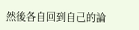然後各自回到自己的論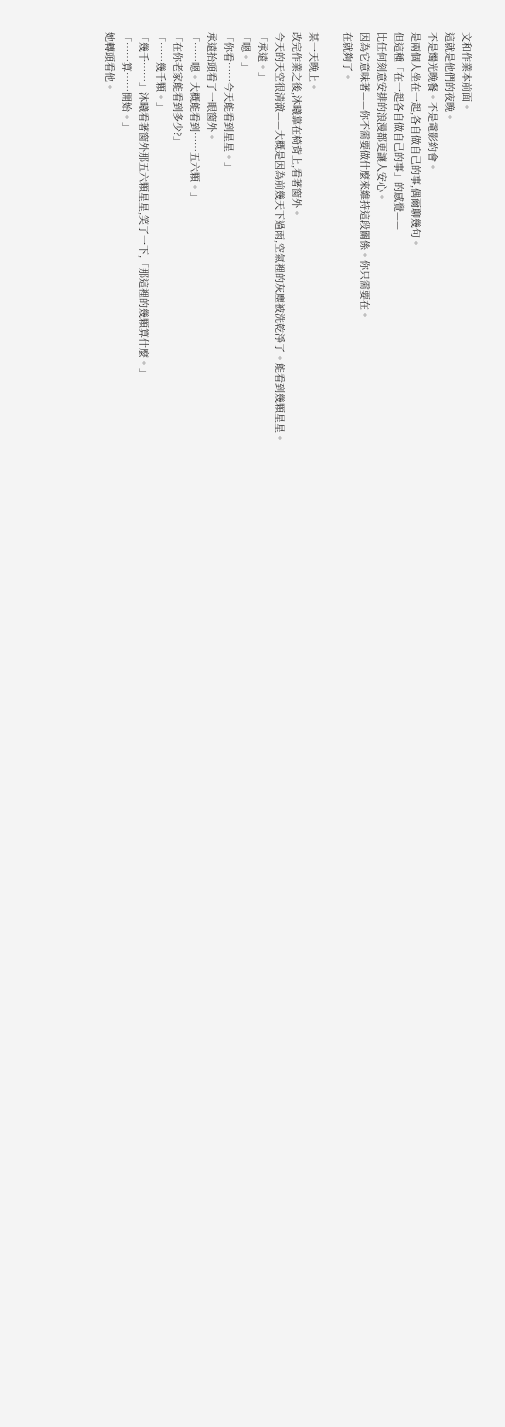文和作業本前面。
這就是他們的夜晚。
不是燭光晚餐。不是電影約會。
是兩個人坐在一起,各自做自己的事,偶爾聊幾句。
但這種「在一起各自做自己的事」的感覺——
比任何刻意安排的浪漫都更讓人安心。
因為它意味著——你不需要做什麼來維持這段關係。你只需要在。
在就夠了。

某一天晚上。
改完作業之後,沐曦靠在椅背上,看著窗外。
今天的天空很清澈——大概是因為前幾天下過雨,空氣裡的灰塵被洗乾淨了。能看到幾顆星星。
「承遠。」
「嗯。」
「你看⋯⋯今天能看到星星。」
承遠抬頭看了一眼窗外。
「⋯⋯嗯。大概能看到⋯⋯五六顆。」
「在你老家能看到多少?」
「⋯⋯幾千顆。」
「幾千⋯⋯」沐曦看著窗外那五六顆星星,笑了一下,「那這裡的幾顆算什麼。」
「⋯⋯算⋯⋯開始。」
她轉頭看他。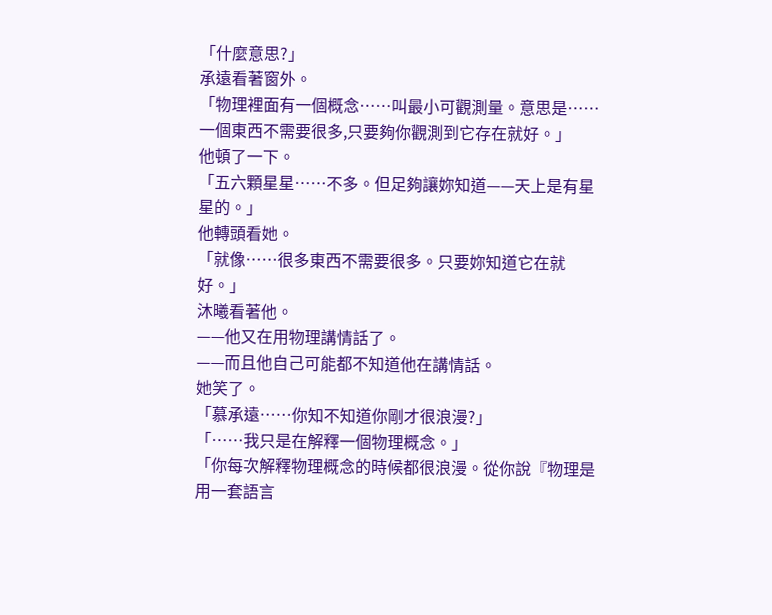「什麼意思?」
承遠看著窗外。
「物理裡面有一個概念⋯⋯叫最小可觀測量。意思是⋯⋯一個東西不需要很多,只要夠你觀測到它存在就好。」
他頓了一下。
「五六顆星星⋯⋯不多。但足夠讓妳知道——天上是有星星的。」
他轉頭看她。
「就像⋯⋯很多東西不需要很多。只要妳知道它在就好。」
沐曦看著他。
——他又在用物理講情話了。
——而且他自己可能都不知道他在講情話。
她笑了。
「慕承遠⋯⋯你知不知道你剛才很浪漫?」
「⋯⋯我只是在解釋一個物理概念。」
「你每次解釋物理概念的時候都很浪漫。從你說『物理是用一套語言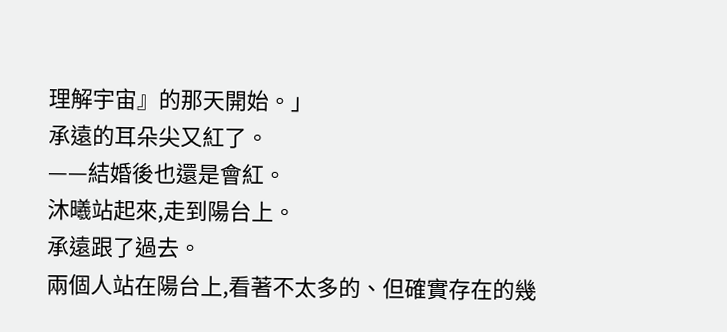理解宇宙』的那天開始。」
承遠的耳朵尖又紅了。
——結婚後也還是會紅。
沐曦站起來,走到陽台上。
承遠跟了過去。
兩個人站在陽台上,看著不太多的、但確實存在的幾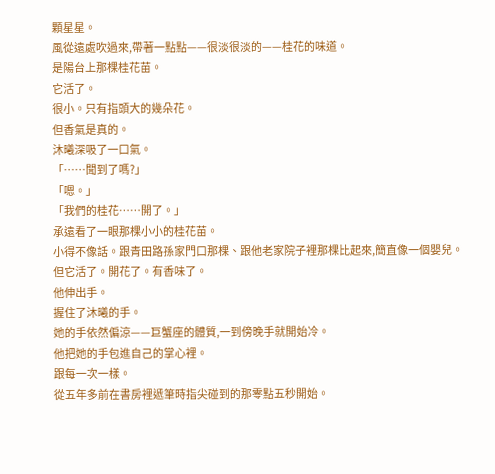顆星星。
風從遠處吹過來,帶著一點點——很淡很淡的——桂花的味道。
是陽台上那棵桂花苗。
它活了。
很小。只有指頭大的幾朵花。
但香氣是真的。
沐曦深吸了一口氣。
「⋯⋯聞到了嗎?」
「嗯。」
「我們的桂花⋯⋯開了。」
承遠看了一眼那棵小小的桂花苗。
小得不像話。跟青田路孫家門口那棵、跟他老家院子裡那棵比起來,簡直像一個嬰兒。
但它活了。開花了。有香味了。
他伸出手。
握住了沐曦的手。
她的手依然偏涼——巨蟹座的體質,一到傍晚手就開始冷。
他把她的手包進自己的掌心裡。
跟每一次一樣。
從五年多前在書房裡遞筆時指尖碰到的那零點五秒開始。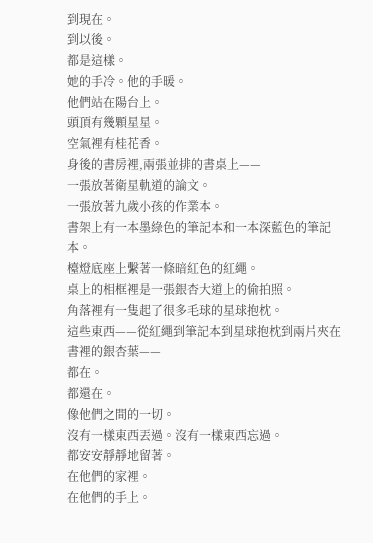到現在。
到以後。
都是這樣。
她的手冷。他的手暖。
他們站在陽台上。
頭頂有幾顆星星。
空氣裡有桂花香。
身後的書房裡,兩張並排的書桌上——
一張放著衛星軌道的論文。
一張放著九歲小孩的作業本。
書架上有一本墨綠色的筆記本和一本深藍色的筆記本。
檯燈底座上繫著一條暗紅色的紅繩。
桌上的相框裡是一張銀杏大道上的偷拍照。
角落裡有一隻起了很多毛球的星球抱枕。
這些東西——從紅繩到筆記本到星球抱枕到兩片夾在書裡的銀杏葉——
都在。
都還在。
像他們之間的一切。
沒有一樣東西丟過。沒有一樣東西忘過。
都安安靜靜地留著。
在他們的家裡。
在他們的手上。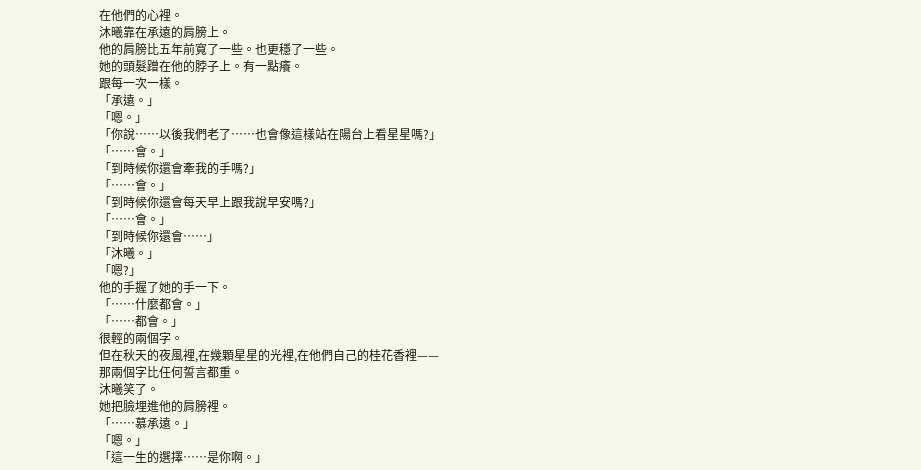在他們的心裡。
沐曦靠在承遠的肩膀上。
他的肩膀比五年前寬了一些。也更穩了一些。
她的頭髮蹭在他的脖子上。有一點癢。
跟每一次一樣。
「承遠。」
「嗯。」
「你說⋯⋯以後我們老了⋯⋯也會像這樣站在陽台上看星星嗎?」
「⋯⋯會。」
「到時候你還會牽我的手嗎?」
「⋯⋯會。」
「到時候你還會每天早上跟我說早安嗎?」
「⋯⋯會。」
「到時候你還會⋯⋯」
「沐曦。」
「嗯?」
他的手握了她的手一下。
「⋯⋯什麼都會。」
「⋯⋯都會。」
很輕的兩個字。
但在秋天的夜風裡,在幾顆星星的光裡,在他們自己的桂花香裡——
那兩個字比任何誓言都重。
沐曦笑了。
她把臉埋進他的肩膀裡。
「⋯⋯慕承遠。」
「嗯。」
「這一生的選擇⋯⋯是你啊。」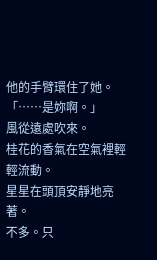他的手臂環住了她。
「⋯⋯是妳啊。」
風從遠處吹來。
桂花的香氣在空氣裡輕輕流動。
星星在頭頂安靜地亮著。
不多。只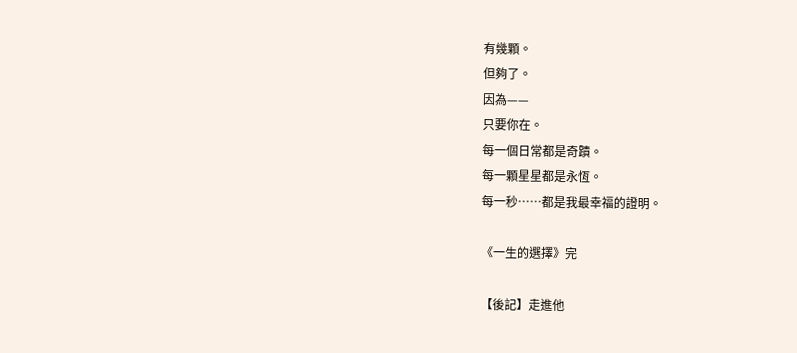有幾顆。
但夠了。
因為——
只要你在。
每一個日常都是奇蹟。
每一顆星星都是永恆。
每一秒⋯⋯都是我最幸福的證明。

《一生的選擇》完

【後記】走進他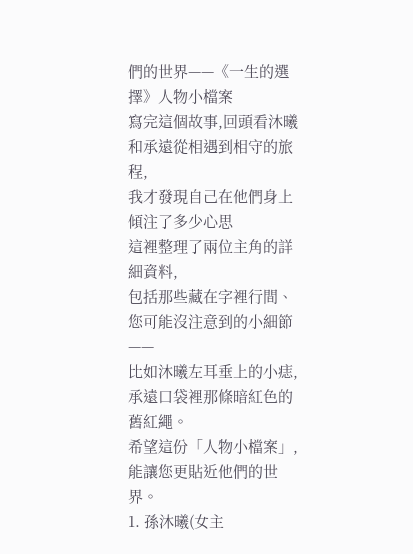們的世界——《一生的選擇》人物小檔案
寫完這個故事,回頭看沐曦和承遠從相遇到相守的旅程,
我才發現自己在他們身上傾注了多少心思
這裡整理了兩位主角的詳細資料,
包括那些藏在字裡行間、您可能沒注意到的小細節——
比如沐曦左耳垂上的小痣,承遠口袋裡那條暗紅色的舊紅繩。
希望這份「人物小檔案」,能讓您更貼近他們的世界。
1. 孫沐曦(女主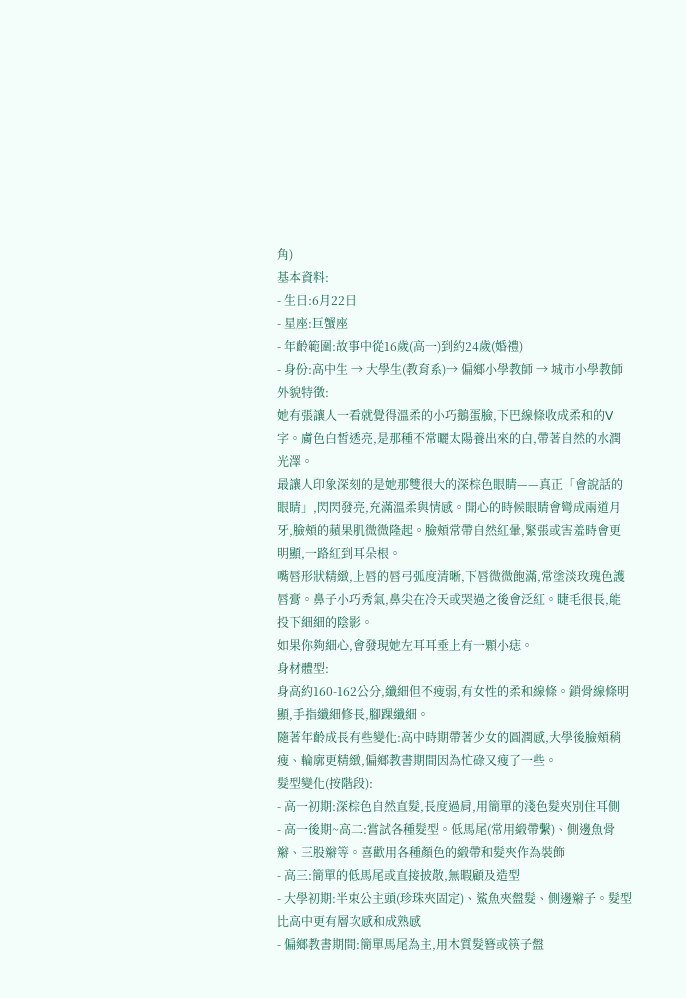角)
基本資料:
- 生日:6月22日
- 星座:巨蟹座
- 年齡範圍:故事中從16歲(高一)到約24歲(婚禮)
- 身份:高中生 → 大學生(教育系)→ 偏鄉小學教師 → 城市小學教師
外貌特徵:
她有張讓人一看就覺得溫柔的小巧鵝蛋臉,下巴線條收成柔和的V字。膚色白皙透亮,是那種不常曬太陽養出來的白,帶著自然的水潤光澤。
最讓人印象深刻的是她那雙很大的深棕色眼睛——真正「會說話的眼睛」,閃閃發亮,充滿溫柔與情感。開心的時候眼睛會彎成兩道月牙,臉頰的蘋果肌微微隆起。臉頰常帶自然紅暈,緊張或害羞時會更明顯,一路紅到耳朵根。
嘴唇形狀精緻,上唇的唇弓弧度清晰,下唇微微飽滿,常塗淡玫瑰色護唇膏。鼻子小巧秀氣,鼻尖在冷天或哭過之後會泛紅。睫毛很長,能投下細細的陰影。
如果你夠細心,會發現她左耳耳垂上有一顆小痣。
身材體型:
身高約160-162公分,纖細但不瘦弱,有女性的柔和線條。鎖骨線條明顯,手指纖細修長,腳踝纖細。
隨著年齡成長有些變化:高中時期帶著少女的圓潤感,大學後臉頰稍瘦、輪廓更精緻,偏鄉教書期間因為忙碌又瘦了一些。
髮型變化(按階段):
- 高一初期:深棕色自然直髮,長度過肩,用簡單的淺色髮夾別住耳側
- 高一後期~高二:嘗試各種髮型。低馬尾(常用緞帶繫)、側邊魚骨辮、三股辮等。喜歡用各種顏色的緞帶和髮夾作為裝飾
- 高三:簡單的低馬尾或直接披散,無暇顧及造型
- 大學初期:半束公主頭(珍珠夾固定)、鯊魚夾盤髮、側邊辮子。髮型比高中更有層次感和成熟感
- 偏鄉教書期間:簡單馬尾為主,用木質髮簪或筷子盤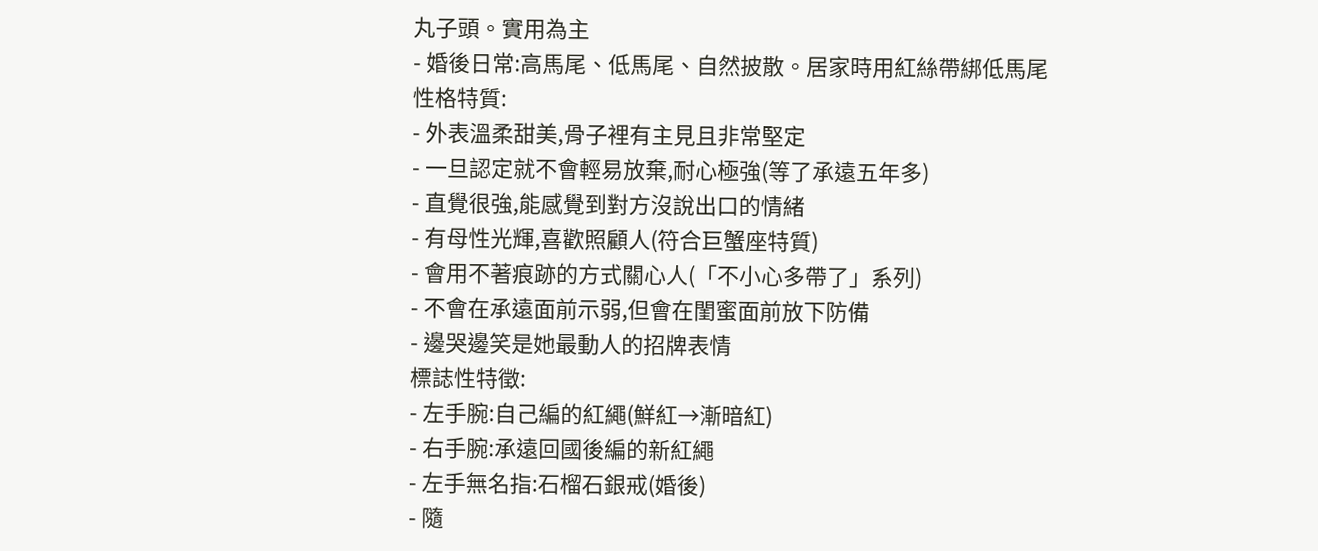丸子頭。實用為主
- 婚後日常:高馬尾、低馬尾、自然披散。居家時用紅絲帶綁低馬尾
性格特質:
- 外表溫柔甜美,骨子裡有主見且非常堅定
- 一旦認定就不會輕易放棄,耐心極強(等了承遠五年多)
- 直覺很強,能感覺到對方沒說出口的情緒
- 有母性光輝,喜歡照顧人(符合巨蟹座特質)
- 會用不著痕跡的方式關心人(「不小心多帶了」系列)
- 不會在承遠面前示弱,但會在閨蜜面前放下防備
- 邊哭邊笑是她最動人的招牌表情
標誌性特徵:
- 左手腕:自己編的紅繩(鮮紅→漸暗紅)
- 右手腕:承遠回國後編的新紅繩
- 左手無名指:石榴石銀戒(婚後)
- 隨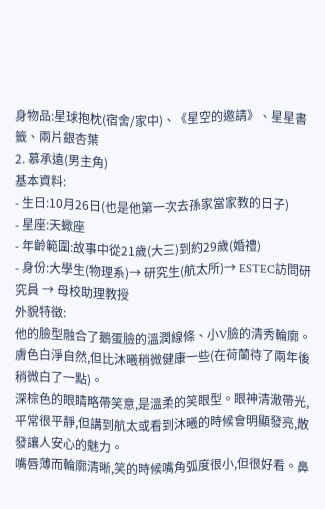身物品:星球抱枕(宿舍/家中)、《星空的邀請》、星星書籤、兩片銀杏葉
2. 慕承遠(男主角)
基本資料:
- 生日:10月26日(也是他第一次去孫家當家教的日子)
- 星座:天蠍座
- 年齡範圍:故事中從21歲(大三)到約29歲(婚禮)
- 身份:大學生(物理系)→ 研究生(航太所)→ ESTEC訪問研究員 → 母校助理教授
外貌特徵:
他的臉型融合了鵝蛋臉的溫潤線條、小V臉的清秀輪廓。膚色白淨自然,但比沐曦稍微健康一些(在荷蘭待了兩年後稍微白了一點)。
深棕色的眼睛略帶笑意,是溫柔的笑眼型。眼神清澈帶光,平常很平靜,但講到航太或看到沐曦的時候會明顯發亮,散發讓人安心的魅力。
嘴唇薄而輪廓清晰,笑的時候嘴角弧度很小,但很好看。鼻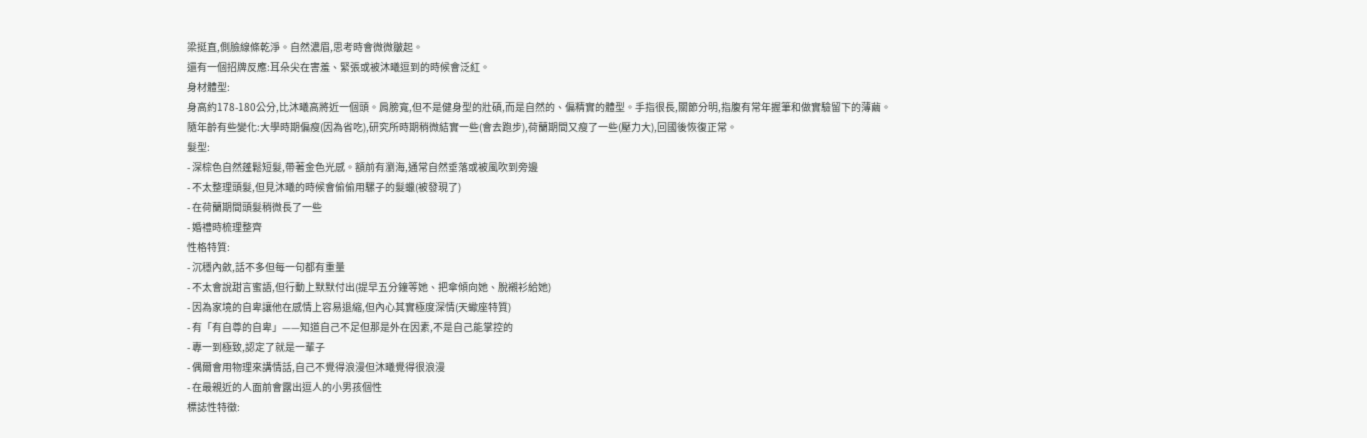梁挺直,側臉線條乾淨。自然濃眉,思考時會微微皺起。
還有一個招牌反應:耳朵尖在害羞、緊張或被沐曦逗到的時候會泛紅。
身材體型:
身高約178-180公分,比沐曦高將近一個頭。肩膀寬,但不是健身型的壯碩,而是自然的、偏精實的體型。手指很長,關節分明,指腹有常年握筆和做實驗留下的薄繭。
隨年齡有些變化:大學時期偏瘦(因為省吃),研究所時期稍微結實一些(會去跑步),荷蘭期間又瘦了一些(壓力大),回國後恢復正常。
髮型:
- 深棕色自然蓬鬆短髮,帶著金色光感。額前有瀏海,通常自然垂落或被風吹到旁邊
- 不太整理頭髮,但見沐曦的時候會偷偷用騾子的髮蠟(被發現了)
- 在荷蘭期間頭髮稍微長了一些
- 婚禮時梳理整齊
性格特質:
- 沉穩內斂,話不多但每一句都有重量
- 不太會說甜言蜜語,但行動上默默付出(提早五分鐘等她、把傘傾向她、脫襯衫給她)
- 因為家境的自卑讓他在感情上容易退縮,但內心其實極度深情(天蠍座特質)
- 有「有自尊的自卑」——知道自己不足但那是外在因素,不是自己能掌控的
- 專一到極致,認定了就是一輩子
- 偶爾會用物理來講情話,自己不覺得浪漫但沐曦覺得很浪漫
- 在最親近的人面前會露出逗人的小男孩個性
標誌性特徵: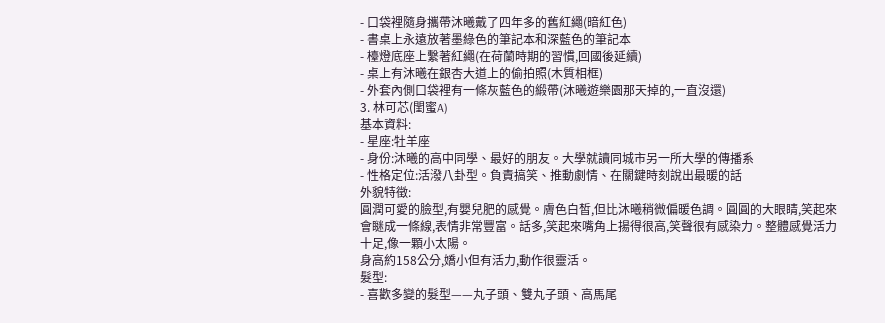- 口袋裡隨身攜帶沐曦戴了四年多的舊紅繩(暗紅色)
- 書桌上永遠放著墨綠色的筆記本和深藍色的筆記本
- 檯燈底座上繫著紅繩(在荷蘭時期的習慣,回國後延續)
- 桌上有沐曦在銀杏大道上的偷拍照(木質相框)
- 外套內側口袋裡有一條灰藍色的緞帶(沐曦遊樂園那天掉的,一直沒還)
3. 林可芯(閨蜜A)
基本資料:
- 星座:牡羊座
- 身份:沐曦的高中同學、最好的朋友。大學就讀同城市另一所大學的傳播系
- 性格定位:活潑八卦型。負責搞笑、推動劇情、在關鍵時刻說出最暖的話
外貌特徵:
圓潤可愛的臉型,有嬰兒肥的感覺。膚色白皙,但比沐曦稍微偏暖色調。圓圓的大眼睛,笑起來會瞇成一條線,表情非常豐富。話多,笑起來嘴角上揚得很高,笑聲很有感染力。整體感覺活力十足,像一顆小太陽。
身高約158公分,嬌小但有活力,動作很靈活。
髮型:
- 喜歡多變的髮型——丸子頭、雙丸子頭、高馬尾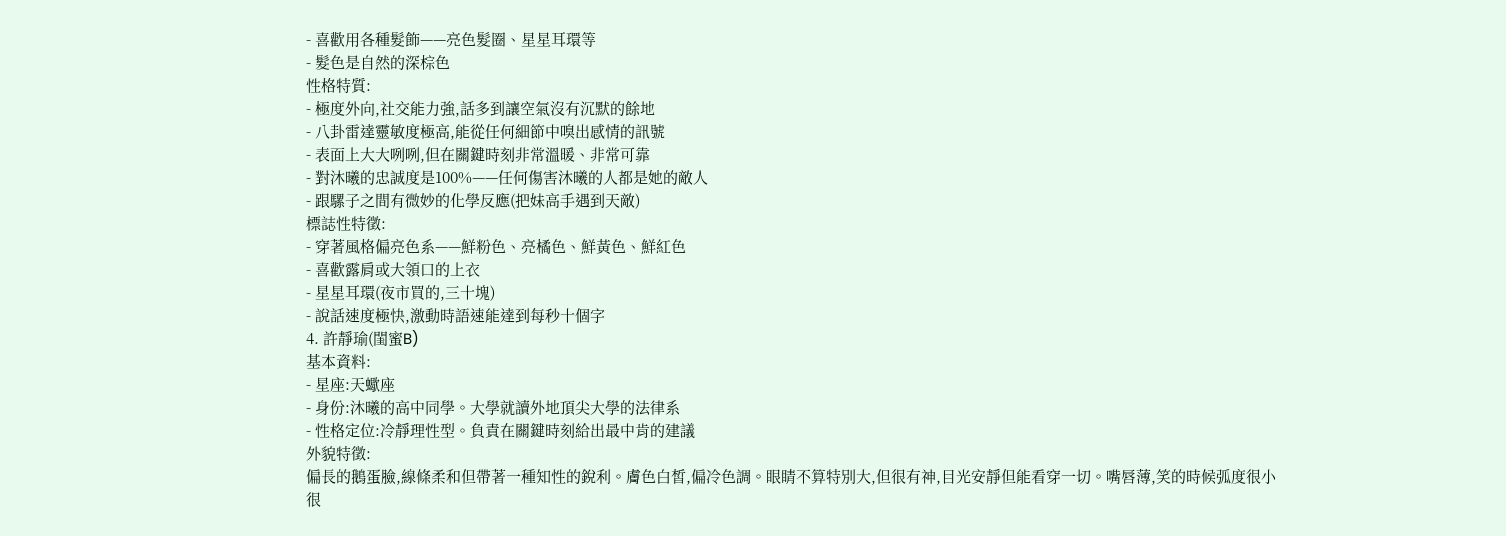- 喜歡用各種髮飾——亮色髮圈、星星耳環等
- 髮色是自然的深棕色
性格特質:
- 極度外向,社交能力強,話多到讓空氣沒有沉默的餘地
- 八卦雷達靈敏度極高,能從任何細節中嗅出感情的訊號
- 表面上大大咧咧,但在關鍵時刻非常溫暖、非常可靠
- 對沐曦的忠誠度是100%——任何傷害沐曦的人都是她的敵人
- 跟騾子之間有微妙的化學反應(把妹高手遇到天敵)
標誌性特徵:
- 穿著風格偏亮色系——鮮粉色、亮橘色、鮮黃色、鮮紅色
- 喜歡露肩或大領口的上衣
- 星星耳環(夜市買的,三十塊)
- 說話速度極快,激動時語速能達到每秒十個字
4. 許靜瑜(閨蜜B)
基本資料:
- 星座:天蠍座
- 身份:沐曦的高中同學。大學就讀外地頂尖大學的法律系
- 性格定位:冷靜理性型。負責在關鍵時刻給出最中肯的建議
外貌特徵:
偏長的鵝蛋臉,線條柔和但帶著一種知性的銳利。膚色白皙,偏冷色調。眼睛不算特別大,但很有神,目光安靜但能看穿一切。嘴唇薄,笑的時候弧度很小很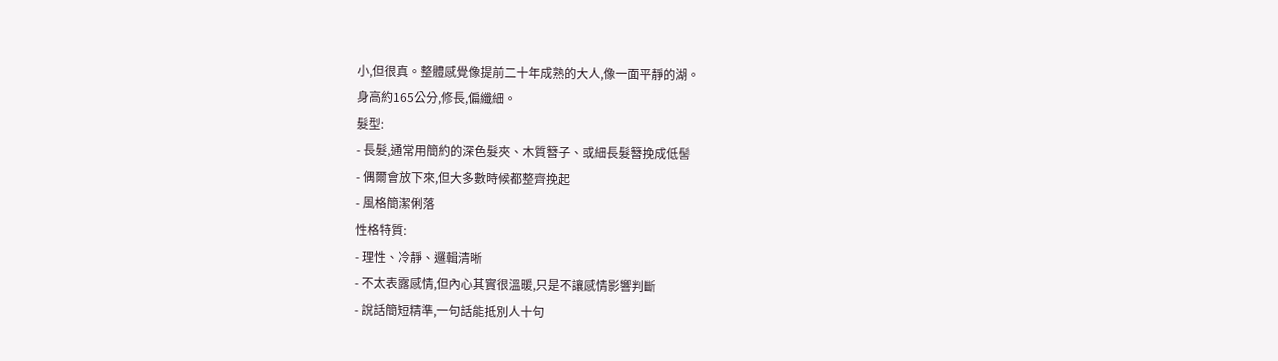小,但很真。整體感覺像提前二十年成熟的大人,像一面平靜的湖。
身高約165公分,修長,偏纖細。
髮型:
- 長髮,通常用簡約的深色髮夾、木質簪子、或細長髮簪挽成低髻
- 偶爾會放下來,但大多數時候都整齊挽起
- 風格簡潔俐落
性格特質:
- 理性、冷靜、邏輯清晰
- 不太表露感情,但內心其實很溫暖,只是不讓感情影響判斷
- 說話簡短精準,一句話能抵別人十句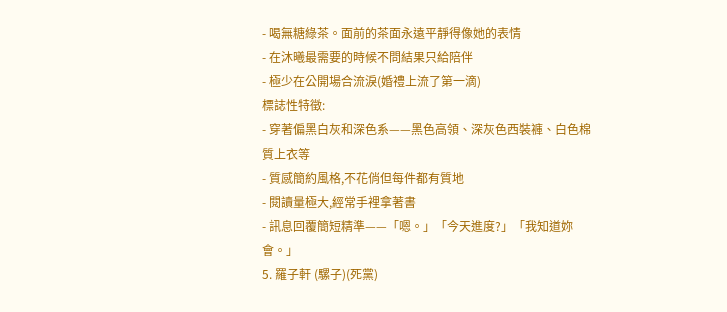- 喝無糖綠茶。面前的茶面永遠平靜得像她的表情
- 在沐曦最需要的時候不問結果只給陪伴
- 極少在公開場合流淚(婚禮上流了第一滴)
標誌性特徵:
- 穿著偏黑白灰和深色系——黑色高領、深灰色西裝褲、白色棉質上衣等
- 質感簡約風格,不花俏但每件都有質地
- 閱讀量極大,經常手裡拿著書
- 訊息回覆簡短精準——「嗯。」「今天進度?」「我知道妳會。」
5. 羅子軒 (騾子)(死黨)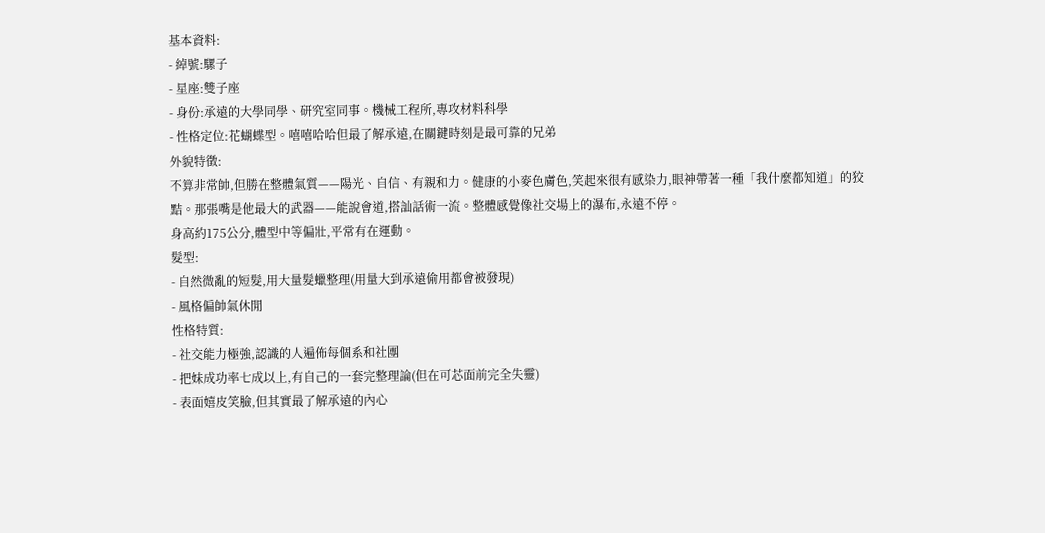基本資料:
- 綽號:騾子
- 星座:雙子座
- 身份:承遠的大學同學、研究室同事。機械工程所,專攻材料科學
- 性格定位:花蝴蝶型。嘻嘻哈哈但最了解承遠,在關鍵時刻是最可靠的兄弟
外貌特徵:
不算非常帥,但勝在整體氣質——陽光、自信、有親和力。健康的小麥色膚色,笑起來很有感染力,眼神帶著一種「我什麼都知道」的狡黠。那張嘴是他最大的武器——能說會道,搭訕話術一流。整體感覺像社交場上的瀑布,永遠不停。
身高約175公分,體型中等偏壯,平常有在運動。
髮型:
- 自然微亂的短髮,用大量髮蠟整理(用量大到承遠偷用都會被發現)
- 風格偏帥氣休閒
性格特質:
- 社交能力極強,認識的人遍佈每個系和社團
- 把妹成功率七成以上,有自己的一套完整理論(但在可芯面前完全失靈)
- 表面嬉皮笑臉,但其實最了解承遠的內心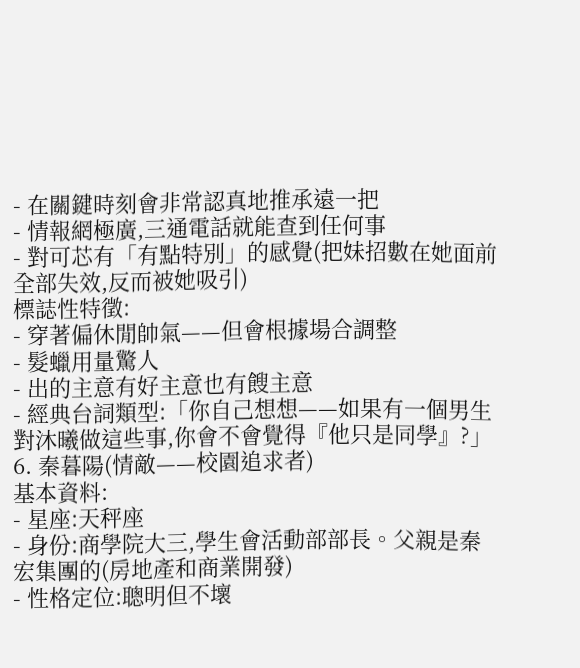- 在關鍵時刻會非常認真地推承遠一把
- 情報網極廣,三通電話就能查到任何事
- 對可芯有「有點特別」的感覺(把妹招數在她面前全部失效,反而被她吸引)
標誌性特徵:
- 穿著偏休閒帥氣——但會根據場合調整
- 髮蠟用量驚人
- 出的主意有好主意也有餿主意
- 經典台詞類型:「你自己想想——如果有一個男生對沐曦做這些事,你會不會覺得『他只是同學』?」
6. 秦暮陽(情敵——校園追求者)
基本資料:
- 星座:天秤座
- 身份:商學院大三,學生會活動部部長。父親是秦宏集團的(房地產和商業開發)
- 性格定位:聰明但不壞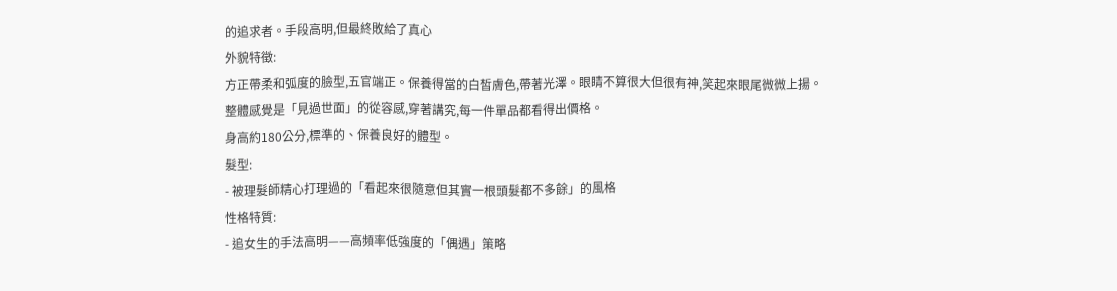的追求者。手段高明,但最終敗給了真心
外貌特徵:
方正帶柔和弧度的臉型,五官端正。保養得當的白皙膚色,帶著光澤。眼睛不算很大但很有神,笑起來眼尾微微上揚。整體感覺是「見過世面」的從容感,穿著講究,每一件單品都看得出價格。
身高約180公分,標準的、保養良好的體型。
髮型:
- 被理髮師精心打理過的「看起來很隨意但其實一根頭髮都不多餘」的風格
性格特質:
- 追女生的手法高明——高頻率低強度的「偶遇」策略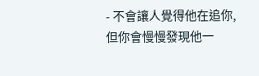- 不會讓人覺得他在追你,但你會慢慢發現他一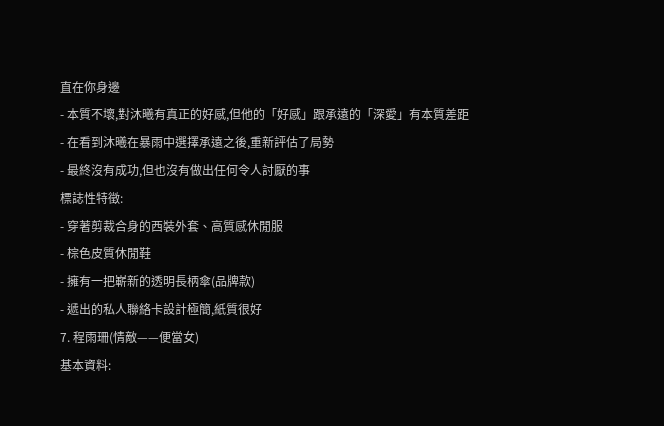直在你身邊
- 本質不壞,對沐曦有真正的好感,但他的「好感」跟承遠的「深愛」有本質差距
- 在看到沐曦在暴雨中選擇承遠之後,重新評估了局勢
- 最終沒有成功,但也沒有做出任何令人討厭的事
標誌性特徵:
- 穿著剪裁合身的西裝外套、高質感休閒服
- 棕色皮質休閒鞋
- 擁有一把嶄新的透明長柄傘(品牌款)
- 遞出的私人聯絡卡設計極簡,紙質很好
7. 程雨珊(情敵——便當女)
基本資料: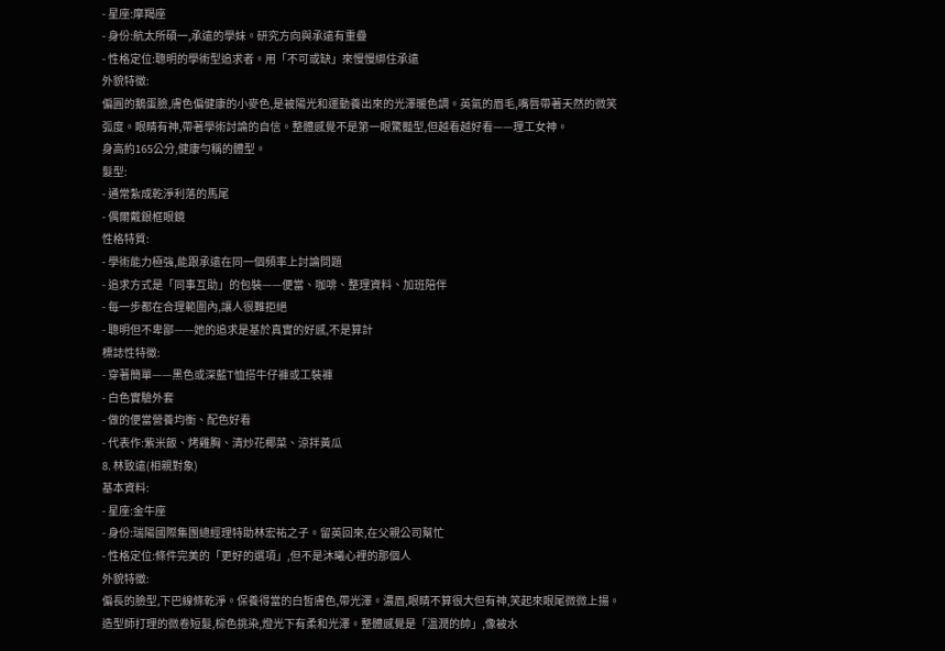- 星座:摩羯座
- 身份:航太所碩一,承遠的學妹。研究方向與承遠有重疊
- 性格定位:聰明的學術型追求者。用「不可或缺」來慢慢綁住承遠
外貌特徵:
偏圓的鵝蛋臉,膚色偏健康的小麥色,是被陽光和運動養出來的光澤暖色調。英氣的眉毛,嘴唇帶著天然的微笑弧度。眼睛有神,帶著學術討論的自信。整體感覺不是第一眼驚豔型,但越看越好看——理工女神。
身高約165公分,健康勻稱的體型。
髮型:
- 通常紮成乾淨利落的馬尾
- 偶爾戴銀框眼鏡
性格特質:
- 學術能力極強,能跟承遠在同一個頻率上討論問題
- 追求方式是「同事互助」的包裝——便當、咖啡、整理資料、加班陪伴
- 每一步都在合理範圍內,讓人很難拒絕
- 聰明但不卑鄙——她的追求是基於真實的好感,不是算計
標誌性特徵:
- 穿著簡單——黑色或深藍T恤搭牛仔褲或工裝褲
- 白色實驗外套
- 做的便當營養均衡、配色好看
- 代表作:紫米飯、烤雞胸、清炒花椰菜、涼拌黃瓜
8. 林致遠(相親對象)
基本資料:
- 星座:金牛座
- 身份:瑞陽國際集團總經理特助林宏祐之子。留英回來,在父親公司幫忙
- 性格定位:條件完美的「更好的選項」,但不是沐曦心裡的那個人
外貌特徵:
偏長的臉型,下巴線條乾淨。保養得當的白皙膚色,帶光澤。濃眉,眼睛不算很大但有神,笑起來眼尾微微上揚。造型師打理的微卷短髮,棕色挑染,燈光下有柔和光澤。整體感覺是「溫潤的帥」,像被水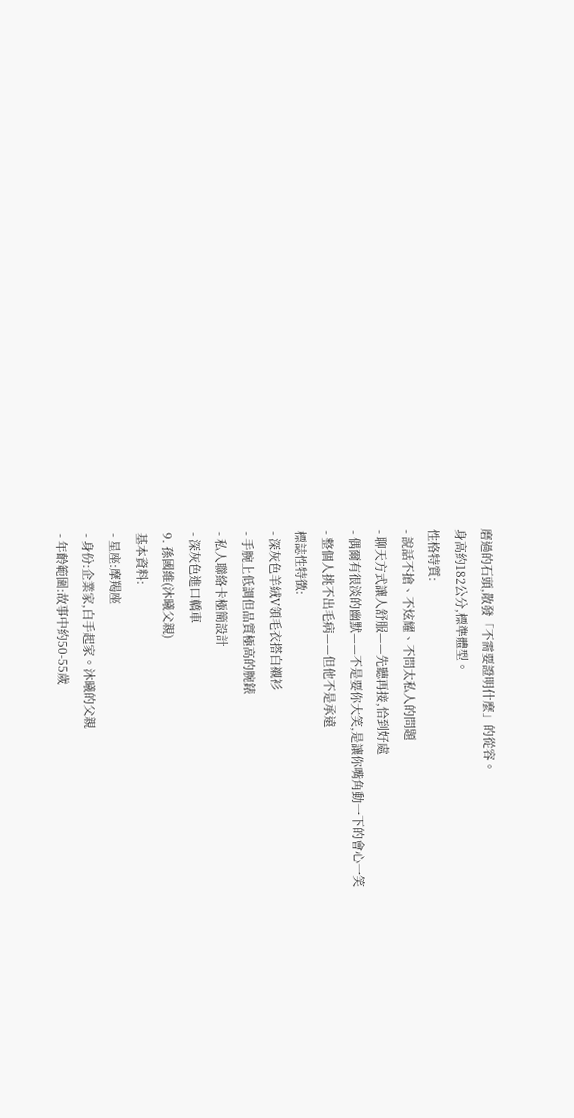磨過的石頭,散發「不需要證明什麼」的從容。
身高約182公分,標準體型。
性格特質:
- 說話不搶、不炫耀、不問太私人的問題
- 聊天方式讓人舒服——先聽再接,恰到好處
- 偶爾有很淡的幽默——不是要你大笑,是讓你嘴角動一下的會心一笑
- 整個人挑不出毛病——但他不是承遠
標誌性特徵:
- 深灰色羊絨V領毛衣搭白襯衫
- 手腕上低調但品質極高的腕錶
- 私人聯絡卡極簡設計
- 深灰色進口轎車
9. 孫國維(沐曦父親)
基本資料:
- 星座:摩羯座
- 身份:企業家,白手起家。沐曦的父親
- 年齡範圍:故事中約50-55歲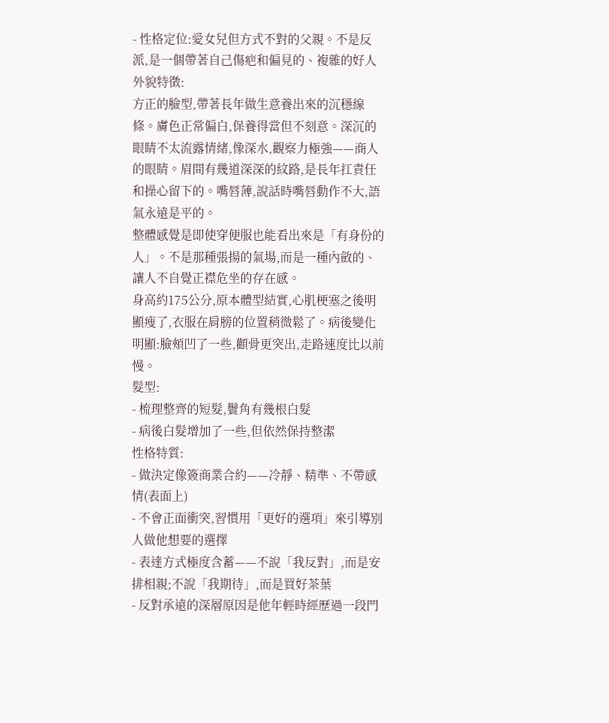- 性格定位:愛女兒但方式不對的父親。不是反派,是一個帶著自己傷疤和偏見的、複雜的好人
外貌特徵:
方正的臉型,帶著長年做生意養出來的沉穩線條。膚色正常偏白,保養得當但不刻意。深沉的眼睛不太流露情緒,像深水,觀察力極強——商人的眼睛。眉間有幾道深深的紋路,是長年扛責任和操心留下的。嘴唇薄,說話時嘴唇動作不大,語氣永遠是平的。
整體感覺是即使穿便服也能看出來是「有身份的人」。不是那種張揚的氣場,而是一種內斂的、讓人不自覺正襟危坐的存在感。
身高約175公分,原本體型結實,心肌梗塞之後明顯瘦了,衣服在肩膀的位置稍微鬆了。病後變化明顯:臉頰凹了一些,顴骨更突出,走路速度比以前慢。
髮型:
- 梳理整齊的短髮,鬢角有幾根白髮
- 病後白髮增加了一些,但依然保持整潔
性格特質:
- 做決定像簽商業合約——冷靜、精準、不帶感情(表面上)
- 不會正面衝突,習慣用「更好的選項」來引導別人做他想要的選擇
- 表達方式極度含蓄——不說「我反對」,而是安排相親;不說「我期待」,而是買好茶葉
- 反對承遠的深層原因是他年輕時經歷過一段門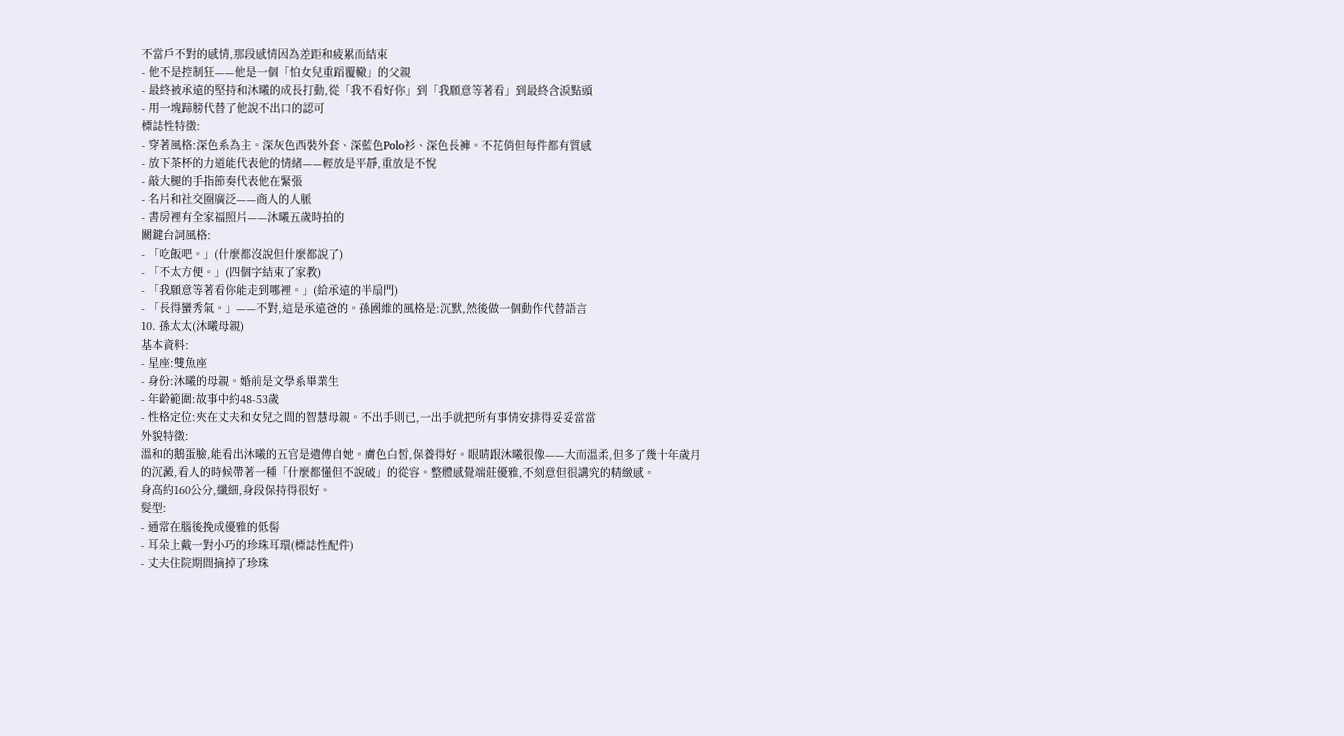不當戶不對的感情,那段感情因為差距和疲累而結束
- 他不是控制狂——他是一個「怕女兒重蹈覆轍」的父親
- 最終被承遠的堅持和沐曦的成長打動,從「我不看好你」到「我願意等著看」到最終含淚點頭
- 用一塊蹄膀代替了他說不出口的認可
標誌性特徵:
- 穿著風格:深色系為主。深灰色西裝外套、深藍色Polo衫、深色長褲。不花俏但每件都有質感
- 放下茶杯的力道能代表他的情緒——輕放是平靜,重放是不悅
- 敲大腿的手指節奏代表他在緊張
- 名片和社交圈廣泛——商人的人脈
- 書房裡有全家福照片——沐曦五歲時拍的
關鍵台詞風格:
- 「吃飯吧。」(什麼都沒說但什麼都說了)
- 「不太方便。」(四個字結束了家教)
- 「我願意等著看你能走到哪裡。」(給承遠的半扇門)
- 「長得蠻秀氣。」——不對,這是承遠爸的。孫國維的風格是:沉默,然後做一個動作代替語言
10. 孫太太(沐曦母親)
基本資料:
- 星座:雙魚座
- 身份:沐曦的母親。婚前是文學系畢業生
- 年齡範圍:故事中約48-53歲
- 性格定位:夾在丈夫和女兒之間的智慧母親。不出手則已,一出手就把所有事情安排得妥妥當當
外貌特徵:
溫和的鵝蛋臉,能看出沐曦的五官是遺傳自她。膚色白皙,保養得好。眼睛跟沐曦很像——大而溫柔,但多了幾十年歲月的沉澱,看人的時候帶著一種「什麼都懂但不說破」的從容。整體感覺端莊優雅,不刻意但很講究的精緻感。
身高約160公分,纖細,身段保持得很好。
髮型:
- 通常在腦後挽成優雅的低髻
- 耳朵上戴一對小巧的珍珠耳環(標誌性配件)
- 丈夫住院期間摘掉了珍珠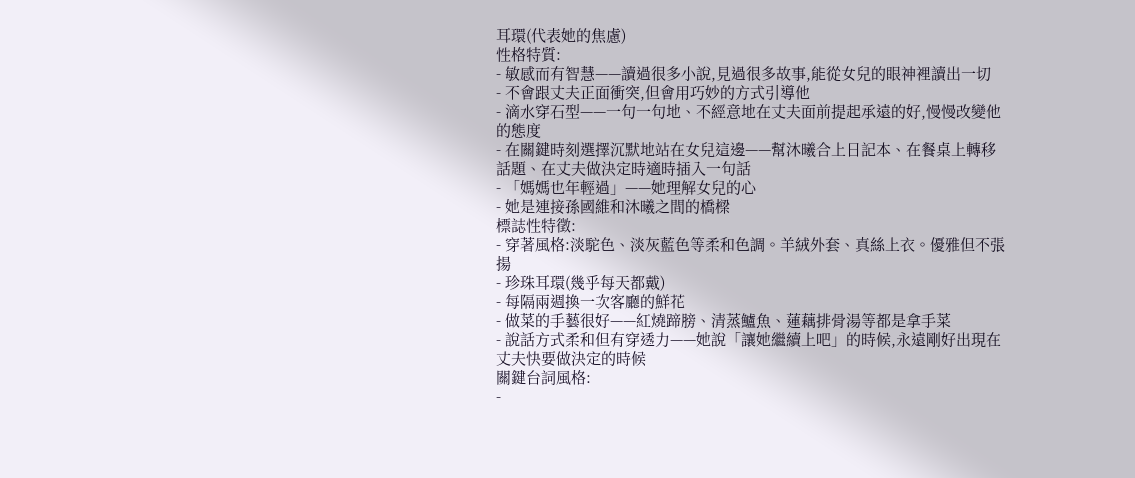耳環(代表她的焦慮)
性格特質:
- 敏感而有智慧——讀過很多小說,見過很多故事,能從女兒的眼神裡讀出一切
- 不會跟丈夫正面衝突,但會用巧妙的方式引導他
- 滴水穿石型——一句一句地、不經意地在丈夫面前提起承遠的好,慢慢改變他的態度
- 在關鍵時刻選擇沉默地站在女兒這邊——幫沐曦合上日記本、在餐桌上轉移話題、在丈夫做決定時適時插入一句話
- 「媽媽也年輕過」——她理解女兒的心
- 她是連接孫國維和沐曦之間的橋樑
標誌性特徵:
- 穿著風格:淡駝色、淡灰藍色等柔和色調。羊絨外套、真絲上衣。優雅但不張揚
- 珍珠耳環(幾乎每天都戴)
- 每隔兩週換一次客廳的鮮花
- 做菜的手藝很好——紅燒蹄膀、清蒸鱸魚、蓮藕排骨湯等都是拿手菜
- 說話方式柔和但有穿透力——她說「讓她繼續上吧」的時候,永遠剛好出現在丈夫快要做決定的時候
關鍵台詞風格:
-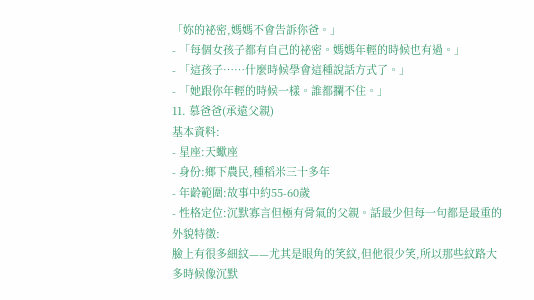「妳的祕密,媽媽不會告訴你爸。」
- 「每個女孩子都有自己的祕密。媽媽年輕的時候也有過。」
- 「這孩子⋯⋯什麼時候學會這種說話方式了。」
- 「她跟你年輕的時候一樣。誰都攔不住。」
11. 慕爸爸(承遠父親)
基本資料:
- 星座:天蠍座
- 身份:鄉下農民,種稻米三十多年
- 年齡範圍:故事中約55-60歲
- 性格定位:沉默寡言但極有骨氣的父親。話最少但每一句都是最重的
外貌特徵:
臉上有很多細紋——尤其是眼角的笑紋,但他很少笑,所以那些紋路大多時候像沉默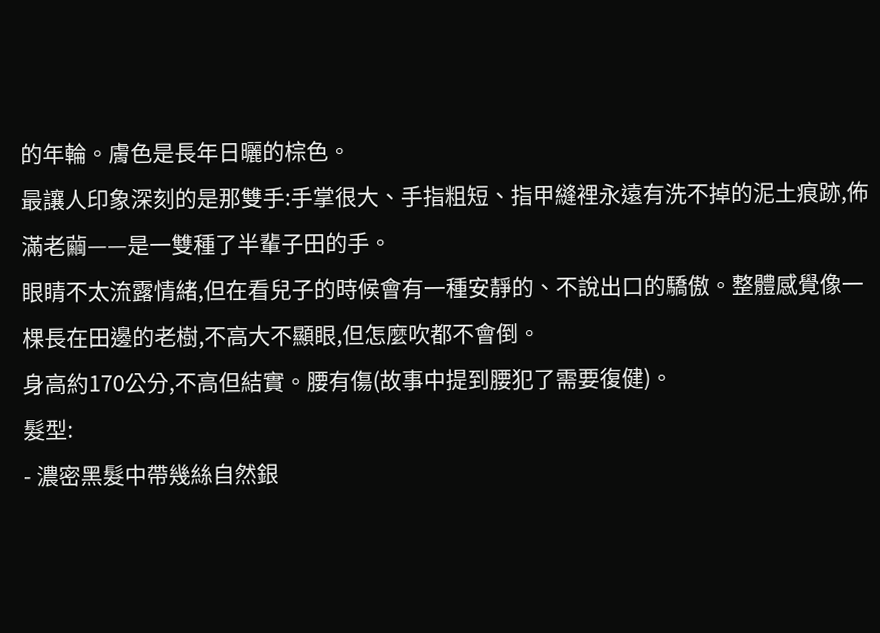的年輪。膚色是長年日曬的棕色。
最讓人印象深刻的是那雙手:手掌很大、手指粗短、指甲縫裡永遠有洗不掉的泥土痕跡,佈滿老繭——是一雙種了半輩子田的手。
眼睛不太流露情緒,但在看兒子的時候會有一種安靜的、不說出口的驕傲。整體感覺像一棵長在田邊的老樹,不高大不顯眼,但怎麼吹都不會倒。
身高約170公分,不高但結實。腰有傷(故事中提到腰犯了需要復健)。
髮型:
- 濃密黑髮中帶幾絲自然銀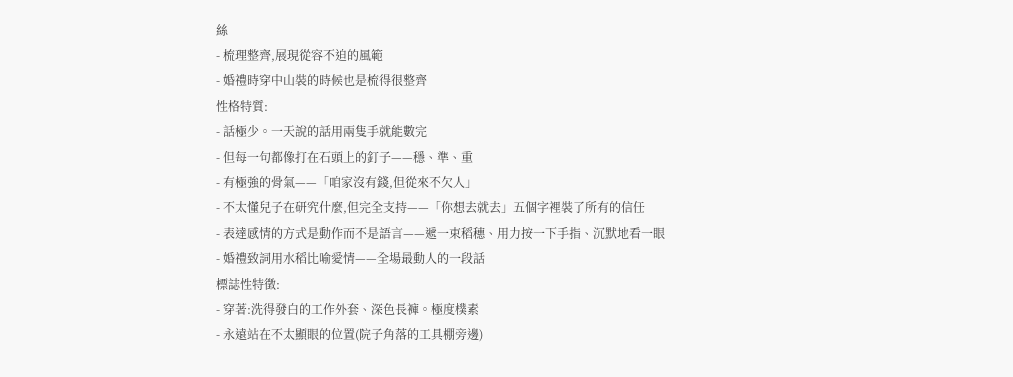絲
- 梳理整齊,展現從容不迫的風範
- 婚禮時穿中山裝的時候也是梳得很整齊
性格特質:
- 話極少。一天說的話用兩隻手就能數完
- 但每一句都像打在石頭上的釘子——穩、準、重
- 有極強的骨氣——「咱家沒有錢,但從來不欠人」
- 不太懂兒子在研究什麼,但完全支持——「你想去就去」五個字裡裝了所有的信任
- 表達感情的方式是動作而不是語言——遞一束稻穗、用力按一下手指、沉默地看一眼
- 婚禮致詞用水稻比喻愛情——全場最動人的一段話
標誌性特徵:
- 穿著:洗得發白的工作外套、深色長褲。極度樸素
- 永遠站在不太顯眼的位置(院子角落的工具棚旁邊)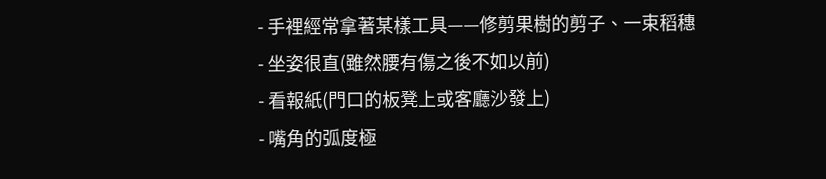- 手裡經常拿著某樣工具——修剪果樹的剪子、一束稻穗
- 坐姿很直(雖然腰有傷之後不如以前)
- 看報紙(門口的板凳上或客廳沙發上)
- 嘴角的弧度極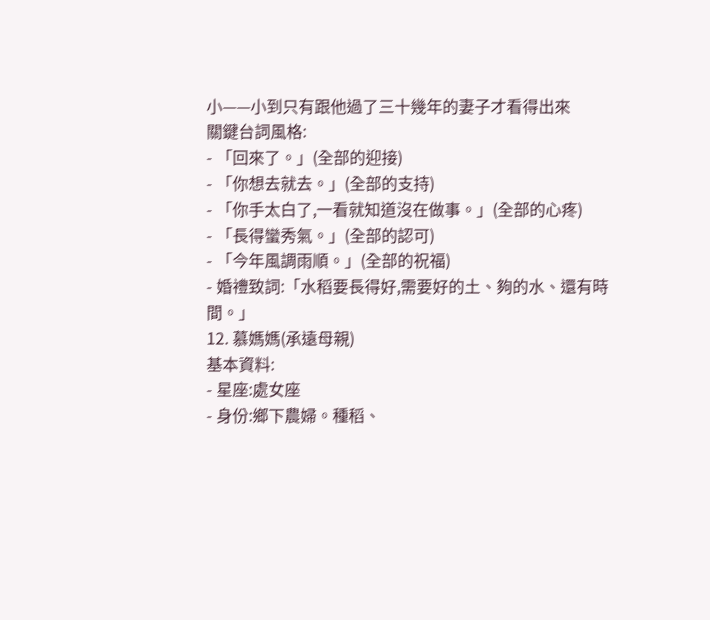小——小到只有跟他過了三十幾年的妻子才看得出來
關鍵台詞風格:
- 「回來了。」(全部的迎接)
- 「你想去就去。」(全部的支持)
- 「你手太白了,一看就知道沒在做事。」(全部的心疼)
- 「長得蠻秀氣。」(全部的認可)
- 「今年風調雨順。」(全部的祝福)
- 婚禮致詞:「水稻要長得好,需要好的土、夠的水、還有時間。」
12. 慕媽媽(承遠母親)
基本資料:
- 星座:處女座
- 身份:鄉下農婦。種稻、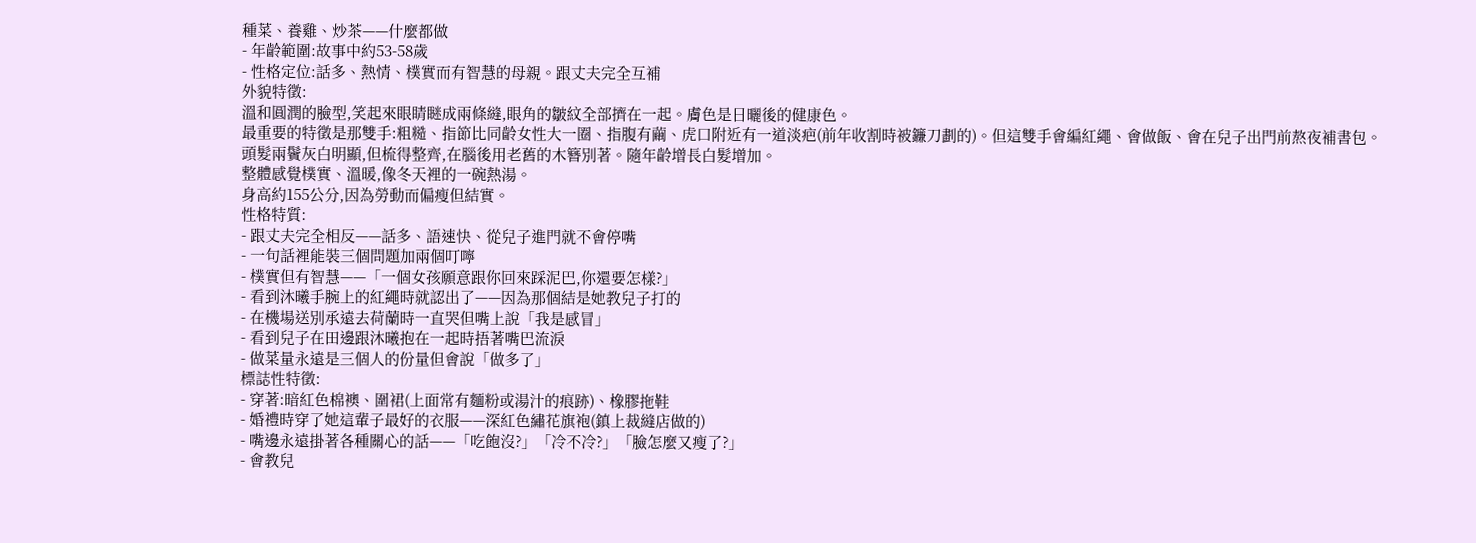種菜、養雞、炒茶——什麼都做
- 年齡範圍:故事中約53-58歲
- 性格定位:話多、熱情、樸實而有智慧的母親。跟丈夫完全互補
外貌特徵:
溫和圓潤的臉型,笑起來眼睛瞇成兩條縫,眼角的皺紋全部擠在一起。膚色是日曬後的健康色。
最重要的特徵是那雙手:粗糙、指節比同齡女性大一圈、指腹有繭、虎口附近有一道淡疤(前年收割時被鐮刀劃的)。但這雙手會編紅繩、會做飯、會在兒子出門前熬夜補書包。
頭髮兩鬢灰白明顯,但梳得整齊,在腦後用老舊的木簪別著。隨年齡增長白髮增加。
整體感覺樸實、溫暖,像冬天裡的一碗熱湯。
身高約155公分,因為勞動而偏瘦但結實。
性格特質:
- 跟丈夫完全相反——話多、語速快、從兒子進門就不會停嘴
- 一句話裡能裝三個問題加兩個叮嚀
- 樸實但有智慧——「一個女孩願意跟你回來踩泥巴,你還要怎樣?」
- 看到沐曦手腕上的紅繩時就認出了——因為那個結是她教兒子打的
- 在機場送別承遠去荷蘭時一直哭但嘴上說「我是感冒」
- 看到兒子在田邊跟沐曦抱在一起時捂著嘴巴流淚
- 做菜量永遠是三個人的份量但會說「做多了」
標誌性特徵:
- 穿著:暗紅色棉襖、圍裙(上面常有麵粉或湯汁的痕跡)、橡膠拖鞋
- 婚禮時穿了她這輩子最好的衣服——深紅色繡花旗袍(鎮上裁縫店做的)
- 嘴邊永遠掛著各種關心的話——「吃飽沒?」「冷不冷?」「臉怎麼又瘦了?」
- 會教兒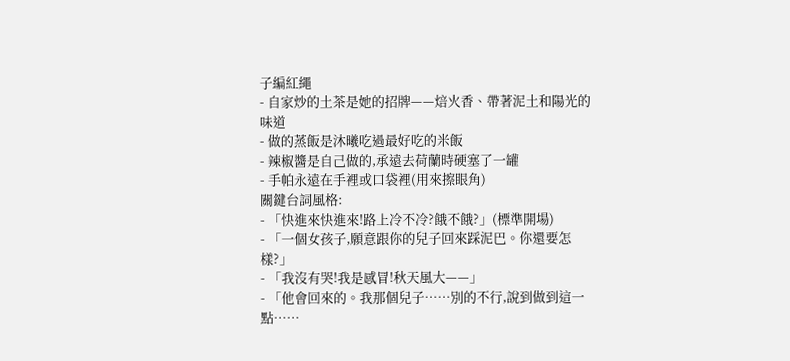子編紅繩
- 自家炒的土茶是她的招牌——焙火香、帶著泥土和陽光的味道
- 做的蒸飯是沐曦吃過最好吃的米飯
- 辣椒醬是自己做的,承遠去荷蘭時硬塞了一罐
- 手帕永遠在手裡或口袋裡(用來擦眼角)
關鍵台詞風格:
- 「快進來快進來!路上冷不冷?餓不餓?」(標準開場)
- 「一個女孩子,願意跟你的兒子回來踩泥巴。你還要怎樣?」
- 「我沒有哭!我是感冒!秋天風大——」
- 「他會回來的。我那個兒子⋯⋯別的不行,說到做到這一點⋯⋯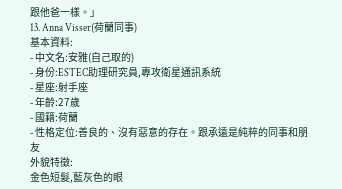跟他爸一樣。」
13. Anna Visser(荷蘭同事)
基本資料:
- 中文名:安雅(自己取的)
- 身份:ESTEC助理研究員,專攻衛星通訊系統
- 星座:射手座
- 年齡:27歲
- 國籍:荷蘭
- 性格定位:善良的、沒有惡意的存在。跟承遠是純粹的同事和朋友
外貌特徵:
金色短髮,藍灰色的眼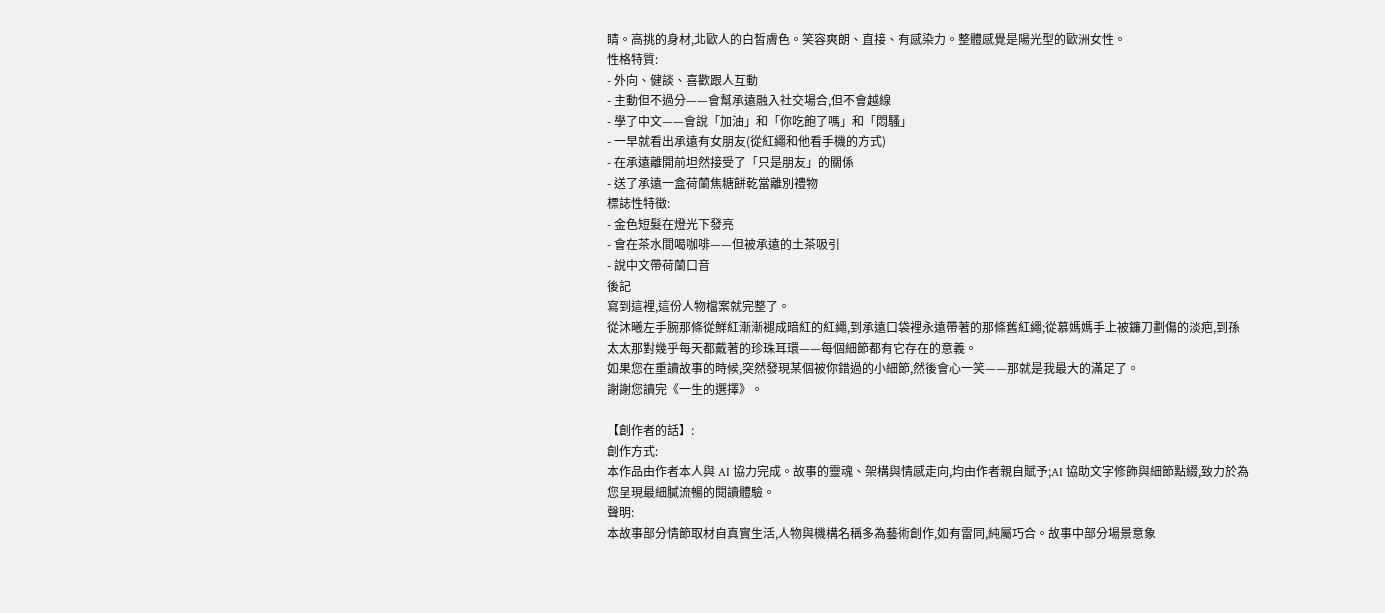睛。高挑的身材,北歐人的白皙膚色。笑容爽朗、直接、有感染力。整體感覺是陽光型的歐洲女性。
性格特質:
- 外向、健談、喜歡跟人互動
- 主動但不過分——會幫承遠融入社交場合,但不會越線
- 學了中文——會說「加油」和「你吃飽了嗎」和「悶騷」
- 一早就看出承遠有女朋友(從紅繩和他看手機的方式)
- 在承遠離開前坦然接受了「只是朋友」的關係
- 送了承遠一盒荷蘭焦糖餅乾當離別禮物
標誌性特徵:
- 金色短髮在燈光下發亮
- 會在茶水間喝咖啡——但被承遠的土茶吸引
- 說中文帶荷蘭口音
後記
寫到這裡,這份人物檔案就完整了。
從沐曦左手腕那條從鮮紅漸漸褪成暗紅的紅繩,到承遠口袋裡永遠帶著的那條舊紅繩;從慕媽媽手上被鐮刀劃傷的淡疤,到孫太太那對幾乎每天都戴著的珍珠耳環——每個細節都有它存在的意義。
如果您在重讀故事的時候,突然發現某個被你錯過的小細節,然後會心一笑——那就是我最大的滿足了。
謝謝您讀完《一生的選擇》。

【創作者的話】:
創作方式:
本作品由作者本人與 AI 協力完成。故事的靈魂、架構與情感走向,均由作者親自賦予;AI 協助文字修飾與細節點綴,致力於為您呈現最細膩流暢的閱讀體驗。
聲明:
本故事部分情節取材自真實生活,人物與機構名稱多為藝術創作,如有雷同,純屬巧合。故事中部分場景意象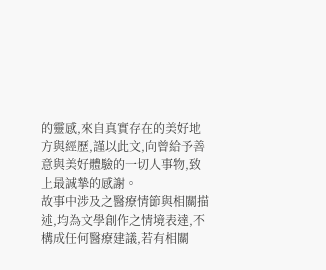的靈感,來自真實存在的美好地方與經歷,謹以此文,向曾給予善意與美好體驗的一切人事物,致上最誠摯的感謝。
故事中涉及之醫療情節與相關描述,均為文學創作之情境表達,不構成任何醫療建議,若有相關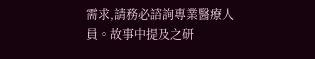需求,請務必諮詢專業醫療人員。故事中提及之研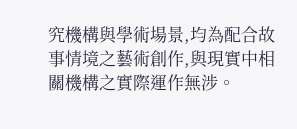究機構與學術場景,均為配合故事情境之藝術創作,與現實中相關機構之實際運作無涉。